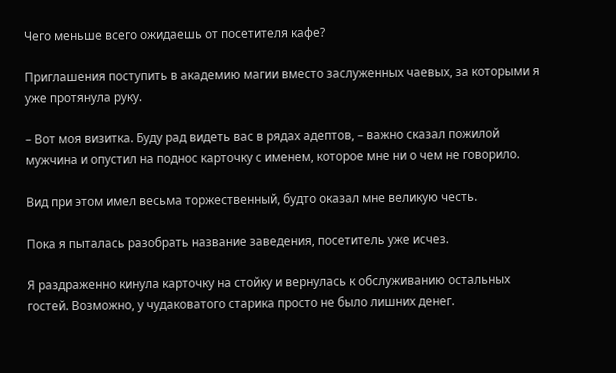Чего меньше всего ожидаешь от посетителя кафе?

Приглашения поступить в академию магии вместо заслуженных чаевых, за которыми я уже протянула руку.

– Вот моя визитка. Буду рад видеть вас в рядах адептов, – важно сказал пожилой мужчина и опустил на поднос карточку с именем, которое мне ни о чем не говорило.

Вид при этом имел весьма торжественный, будто оказал мне великую честь.

Пока я пыталась разобрать название заведения, посетитель уже исчез.

Я раздраженно кинула карточку на стойку и вернулась к обслуживанию остальных гостей. Возможно, у чудаковатого старика просто не было лишних денег.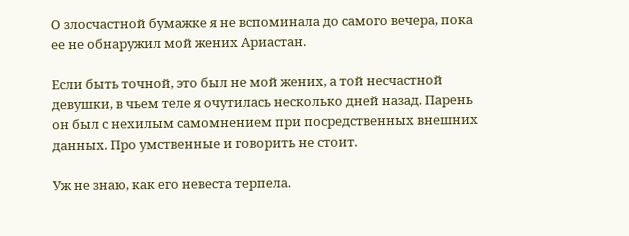О злосчастной бумажке я не вспоминала до самого вечера, пока ее не обнаружил мой жених Ариастан.

Если быть точной, это был не мой жених, а той несчастной девушки, в чьем теле я очутилась несколько дней назад. Парень он был с нехилым самомнением при посредственных внешних данных. Про умственные и говорить не стоит.

Уж не знаю, как его невеста терпела.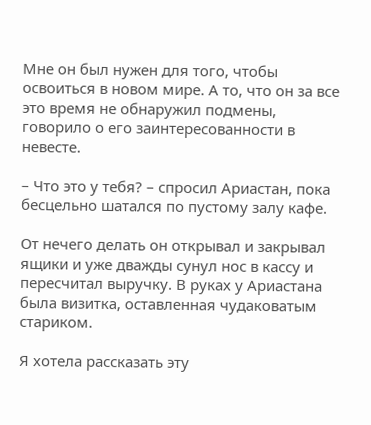Мне он был нужен для того, чтобы освоиться в новом мире. А то, что он за все это время не обнаружил подмены, говорило о его заинтересованности в невесте.

– Что это у тебя? – спросил Ариастан, пока бесцельно шатался по пустому залу кафе.

От нечего делать он открывал и закрывал ящики и уже дважды сунул нос в кассу и пересчитал выручку. В руках у Ариастана была визитка, оставленная чудаковатым стариком.

Я хотела рассказать эту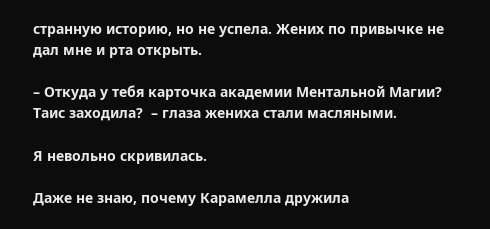странную историю, но не успела. Жених по привычке не дал мне и рта открыть.

– Откуда у тебя карточка академии Ментальной Магии? Таис заходила?  – глаза жениха стали масляными.

Я невольно скривилась.

Даже не знаю, почему Карамелла дружила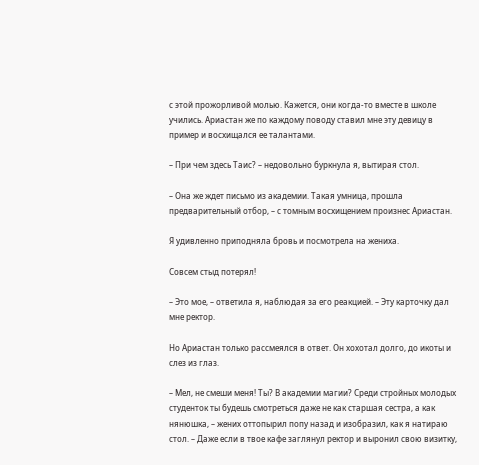с этой прожорливой молью. Кажется, они когда-то вместе в школе учились. Ариастан же по каждому поводу ставил мне эту девицу в пример и восхищался ее талантами.

– При чем здесь Таис? – недовольно буркнула я, вытирая стол.

– Она же ждет письмо из академии. Такая умница, прошла предварительный отбор, – с томным восхищением произнес Ариастан.

Я удивленно приподняла бровь и посмотрела на жениха.

Совсем стыд потерял!

– Это мое, – ответила я, наблюдая за его реакцией. – Эту карточку дал мне ректор.

Но Ариастан только рассмеялся в ответ. Он хохотал долго, до икоты и слез из глаз.

– Мел, не смеши меня! Ты? В академии магии? Среди стройных молодых студенток ты будешь смотреться даже не как старшая сестра, а как нянюшка, – жених оттопырил попу назад и изобразил, как я натираю стол. – Даже если в твое кафе заглянул ректор и выронил свою визитку,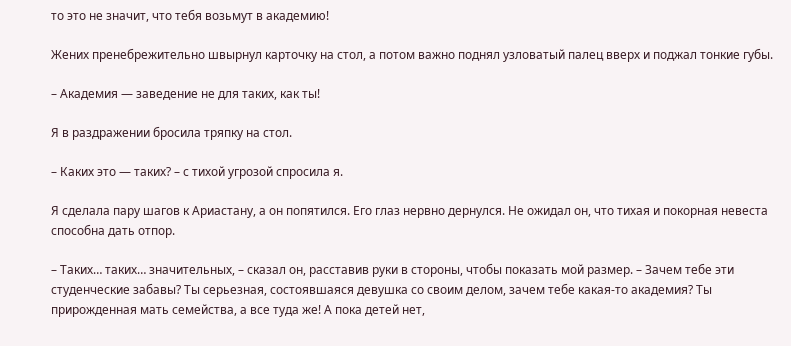то это не значит, что тебя возьмут в академию!

Жених пренебрежительно швырнул карточку на стол, а потом важно поднял узловатый палец вверх и поджал тонкие губы.

– Академия — заведение не для таких, как ты!

Я в раздражении бросила тряпку на стол.

– Каких это — таких? – с тихой угрозой спросила я.

Я сделала пару шагов к Ариастану, а он попятился. Его глаз нервно дернулся. Не ожидал он, что тихая и покорная невеста способна дать отпор.

– Таких… таких… значительных, – сказал он, расставив руки в стороны, чтобы показать мой размер. – Зачем тебе эти студенческие забавы? Ты серьезная, состоявшаяся девушка со своим делом, зачем тебе какая-то академия? Ты прирожденная мать семейства, а все туда же! А пока детей нет,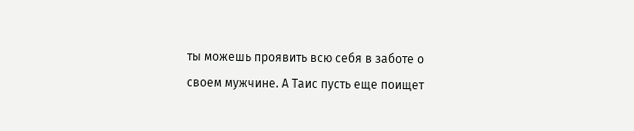ты можешь проявить всю себя в заботе о своем мужчине. А Таис пусть еще поищет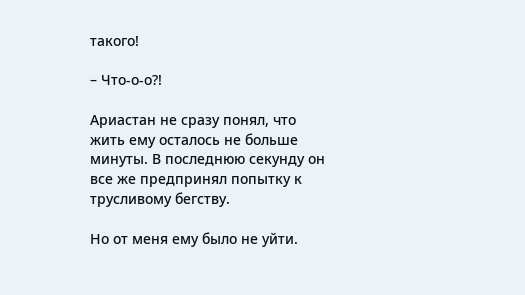такого!

– Что-о-о?!

Ариастан не сразу понял, что жить ему осталось не больше минуты. В последнюю секунду он все же предпринял попытку к трусливому бегству.

Но от меня ему было не уйти.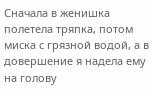Сначала в женишка полетела тряпка, потом миска с грязной водой, а в довершение я надела ему на голову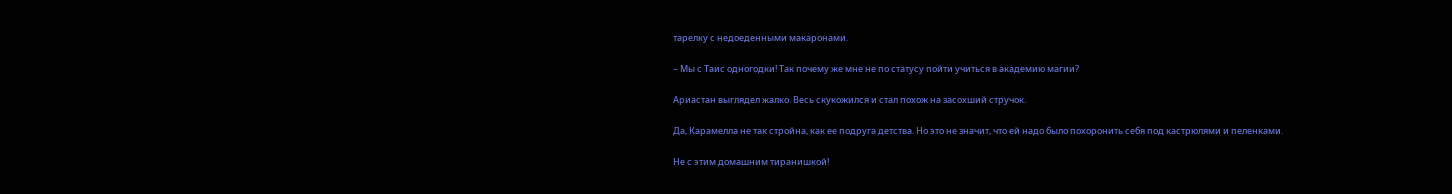тарелку с недоеденными макаронами.

– Мы с Таис одногодки! Так почему же мне не по статусу пойти учиться в академию магии?

Ариастан выглядел жалко. Весь скукожился и стал похож на засохший стручок.

Да, Карамелла не так стройна, как ее подруга детства. Но это не значит, что ей надо было похоронить себя под кастрюлями и пеленками.

Не с этим домашним тиранишкой!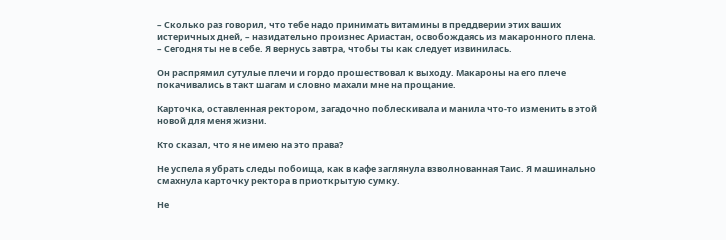– Сколько раз говорил, что тебе надо принимать витамины в преддверии этих ваших истеричных дней, – назидательно произнес Ариастан, освобождаясь из макаронного плена. – Сегодня ты не в себе. Я вернусь завтра, чтобы ты как следует извинилась.

Он распрямил сутулые плечи и гордо прошествовал к выходу. Макароны на его плече покачивались в такт шагам и словно махали мне на прощание.

Карточка, оставленная ректором, загадочно поблескивала и манила что-то изменить в этой новой для меня жизни.

Кто сказал, что я не имею на это права?

Не успела я убрать следы побоища, как в кафе заглянула взволнованная Таис. Я машинально смахнула карточку ректора в приоткрытую сумку.

Не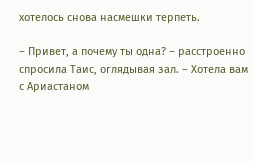хотелось снова насмешки терпеть.

– Привет, а почему ты одна? – расстроенно спросила Таис, оглядывая зал. – Хотела вам с Ариастаном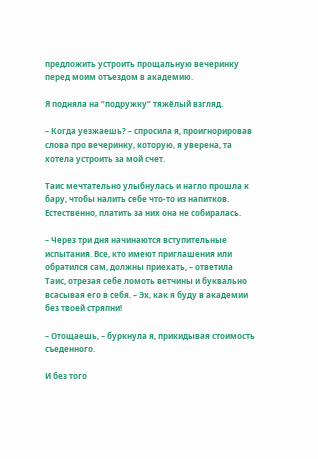предложить устроить прощальную вечеринку перед моим отъездом в академию.

Я подняла на “подружку” тяжёлый взгляд.

– Когда уезжаешь? – спросила я, проигнорировав слова про вечеринку, которую, я уверена, та хотела устроить за мой счет.

Таис мечтательно улыбнулась и нагло прошла к бару, чтобы налить себе что-то из напитков. Естественно, платить за них она не собиралась.

– Через три дня начинаются вступительные испытания. Все, кто имеют приглашения или обратился сам, должны приехать, – ответила Таис, отрезая себе ломоть ветчины и буквально всасывая его в себя. – Эх, как я буду в академии без твоей стряпни!

– Отощаешь, – буркнула я, прикидывая стоимость съеденного.

И без того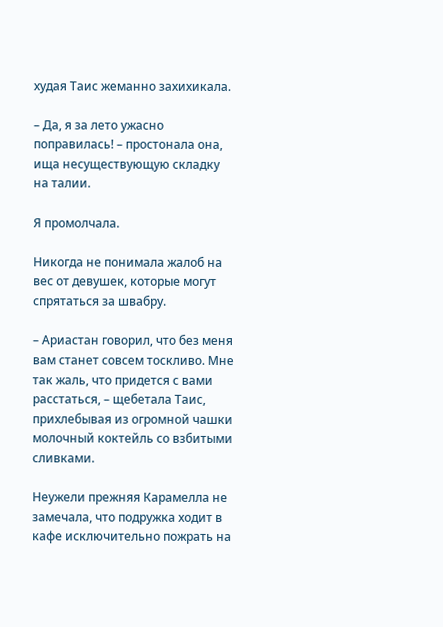худая Таис жеманно захихикала.

– Да, я за лето ужасно поправилась! – простонала она, ища несуществующую складку на талии.

Я промолчала.

Никогда не понимала жалоб на вес от девушек, которые могут спрятаться за швабру.

– Ариастан говорил, что без меня вам станет совсем тоскливо. Мне так жаль, что придется с вами расстаться, – щебетала Таис, прихлебывая из огромной чашки молочный коктейль со взбитыми сливками.

Неужели прежняя Карамелла не замечала, что подружка ходит в кафе исключительно пожрать на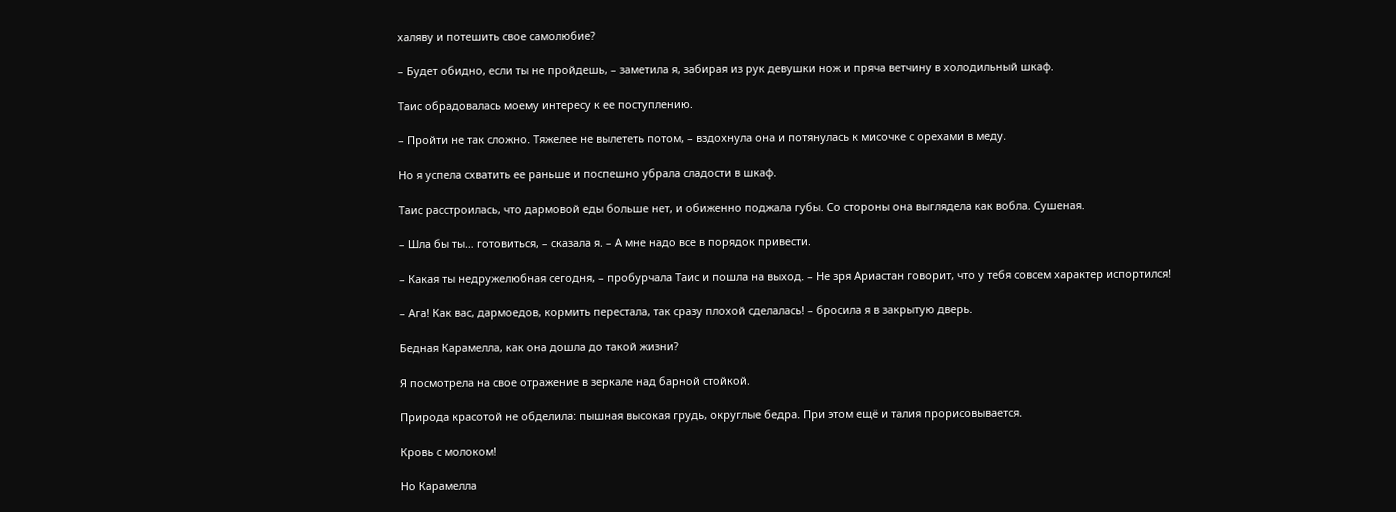халяву и потешить свое самолюбие?

– Будет обидно, если ты не пройдешь, – заметила я, забирая из рук девушки нож и пряча ветчину в холодильный шкаф.

Таис обрадовалась моему интересу к ее поступлению.

– Пройти не так сложно. Тяжелее не вылететь потом, – вздохнула она и потянулась к мисочке с орехами в меду.

Но я успела схватить ее раньше и поспешно убрала сладости в шкаф.

Таис расстроилась, что дармовой еды больше нет, и обиженно поджала губы. Со стороны она выглядела как вобла. Сушеная.

– Шла бы ты… готовиться, – сказала я. – А мне надо все в порядок привести.

– Какая ты недружелюбная сегодня, – пробурчала Таис и пошла на выход. – Не зря Ариастан говорит, что у тебя совсем характер испортился!

– Ага! Как вас, дармоедов, кормить перестала, так сразу плохой сделалась! – бросила я в закрытую дверь.

Бедная Карамелла, как она дошла до такой жизни?

Я посмотрела на свое отражение в зеркале над барной стойкой.

Природа красотой не обделила: пышная высокая грудь, округлые бедра. При этом ещё и талия прорисовывается.

Кровь с молоком!

Но Карамелла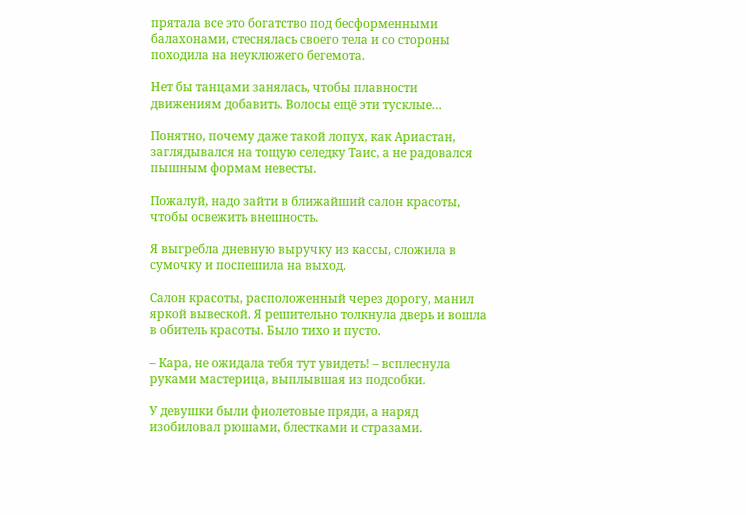прятала все это богатство под бесформенными балахонами, стеснялась своего тела и со стороны походила на неуклюжего бегемота.

Нет бы танцами занялась, чтобы плавности движениям добавить. Волосы ещё эти тусклые…

Понятно, почему даже такой лопух, как Ариастан, заглядывался на тощую селедку Таис, а не радовался пышным формам невесты.

Пожалуй, надо зайти в ближайший салон красоты, чтобы освежить внешность.

Я выгребла дневную выручку из кассы, сложила в сумочку и поспешила на выход.

Салон красоты, расположенный через дорогу, манил яркой вывеской. Я решительно толкнула дверь и вошла в обитель красоты. Было тихо и пусто.

– Кара, не ожидала тебя тут увидеть! – всплеснула руками мастерица, выплывшая из подсобки.

У девушки были фиолетовые пряди, а наряд изобиловал рюшами, блестками и стразами.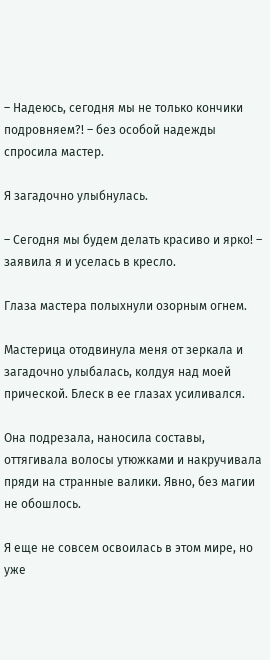– Надеюсь, сегодня мы не только кончики подровняем?! – без особой надежды спросила мастер.

Я загадочно улыбнулась.

– Сегодня мы будем делать красиво и ярко! – заявила я и уселась в кресло.

Глаза мастера полыхнули озорным огнем.

Мастерица отодвинула меня от зеркала и загадочно улыбалась, колдуя над моей прической. Блеск в ее глазах усиливался.

Она подрезала, наносила составы, оттягивала волосы утюжками и накручивала пряди на странные валики. Явно, без магии не обошлось.

Я еще не совсем освоилась в этом мире, но уже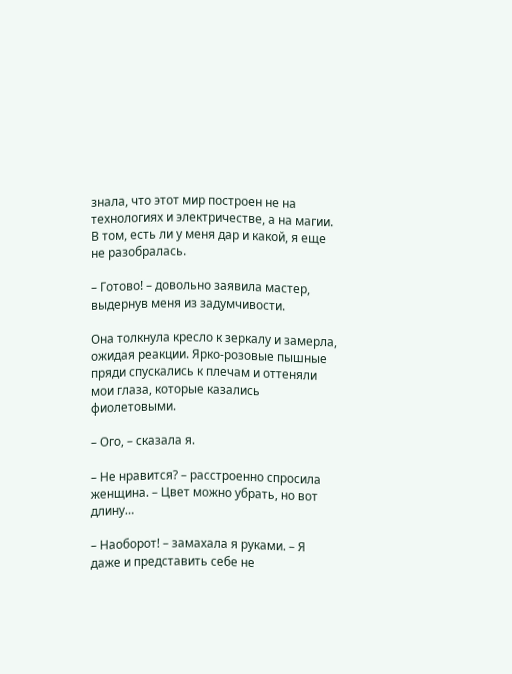знала, что этот мир построен не на технологиях и электричестве, а на магии. В том, есть ли у меня дар и какой, я еще не разобралась.

– Готово! – довольно заявила мастер, выдернув меня из задумчивости.

Она толкнула кресло к зеркалу и замерла, ожидая реакции. Ярко-розовые пышные пряди спускались к плечам и оттеняли мои глаза, которые казались фиолетовыми.

– Ого, – сказала я.

– Не нравится? – расстроенно спросила женщина. – Цвет можно убрать, но вот длину…

– Наоборот! – замахала я руками. – Я даже и представить себе не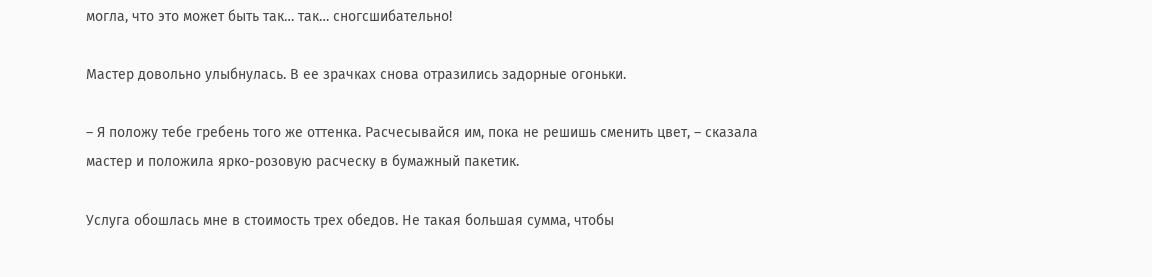могла, что это может быть так… так… сногсшибательно!

Мастер довольно улыбнулась. В ее зрачках снова отразились задорные огоньки.

– Я положу тебе гребень того же оттенка. Расчесывайся им, пока не решишь сменить цвет, – сказала мастер и положила ярко-розовую расческу в бумажный пакетик.

Услуга обошлась мне в стоимость трех обедов. Не такая большая сумма, чтобы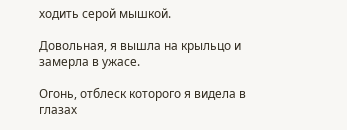ходить серой мышкой.

Довольная, я вышла на крыльцо и замерла в ужасе.

Огонь, отблеск которого я видела в глазах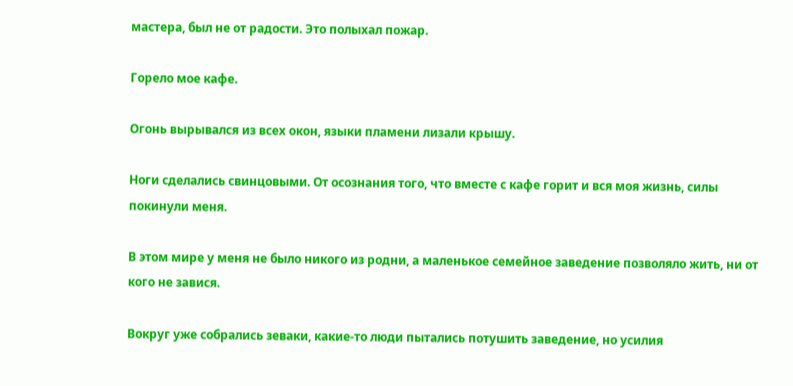мастера, был не от радости. Это полыхал пожар.

Горело мое кафе.

Огонь вырывался из всех окон, языки пламени лизали крышу.

Ноги сделались свинцовыми. От осознания того, что вместе с кафе горит и вся моя жизнь, силы покинули меня.

В этом мире у меня не было никого из родни, а маленькое семейное заведение позволяло жить, ни от кого не завися.

Вокруг уже собрались зеваки, какие-то люди пытались потушить заведение, но усилия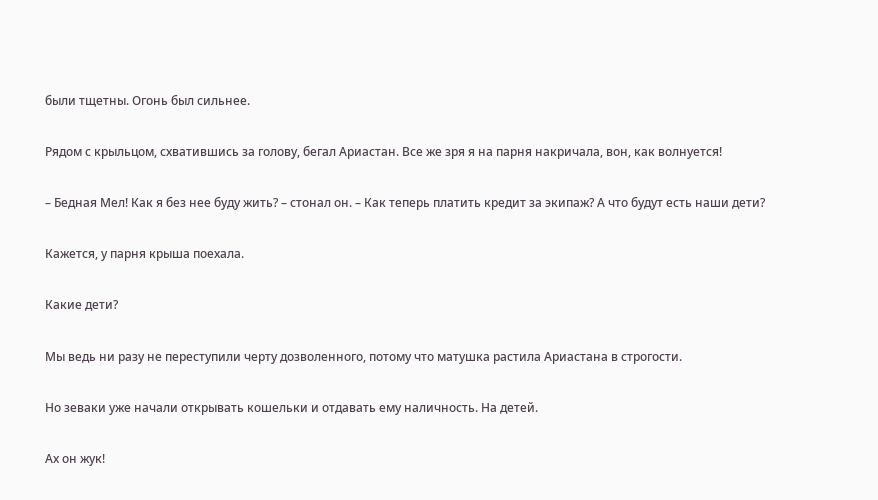были тщетны. Огонь был сильнее.

Рядом с крыльцом, схватившись за голову, бегал Ариастан. Все же зря я на парня накричала, вон, как волнуется!

– Бедная Мел! Как я без нее буду жить? – стонал он. – Как теперь платить кредит за экипаж? А что будут есть наши дети?

Кажется, у парня крыша поехала.

Какие дети?

Мы ведь ни разу не переступили черту дозволенного, потому что матушка растила Ариастана в строгости.

Но зеваки уже начали открывать кошельки и отдавать ему наличность. На детей.

Ах он жук!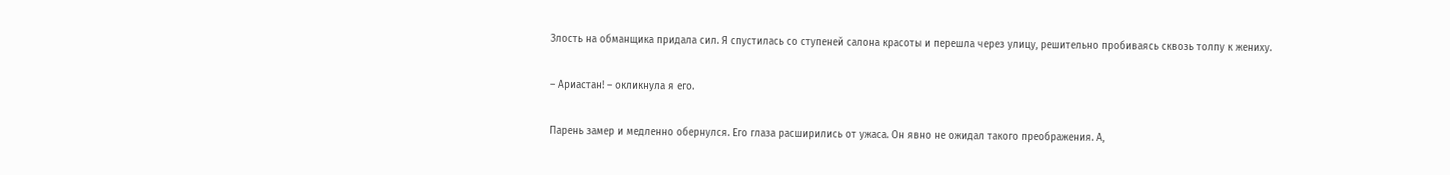Злость на обманщика придала сил. Я спустилась со ступеней салона красоты и перешла через улицу, решительно пробиваясь сквозь толпу к жениху.

– Ариастан! – окликнула я его.

Парень замер и медленно обернулся. Его глаза расширились от ужаса. Он явно не ожидал такого преображения. А,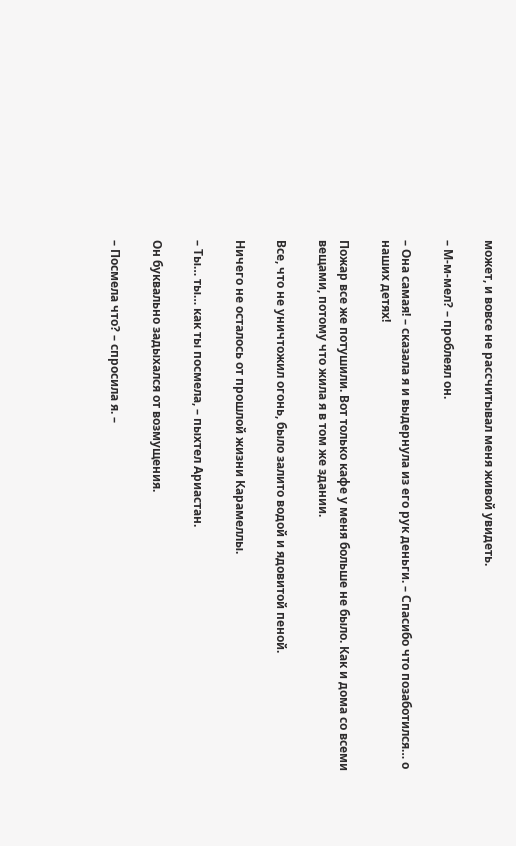может, и вовсе не рассчитывал меня живой увидеть.

– М-м-мел? – проблеял он.

– Она самая! – сказала я и выдернула из его рук деньги. – Спасибо что позаботился… о наших детях!

Пожар все же потушили. Вот только кафе у меня больше не было. Как и дома со всеми вещами, потому что жила я в том же здании.

Все, что не уничтожил огонь, было залито водой и ядовитой пеной.

Ничего не осталось от прошлой жизни Карамеллы.

– Ты… ты… как ты посмела, – пыхтел Ариастан.

Он буквально задыхался от возмущения.

– Посмела что? – спросила я. –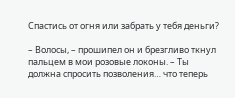Спастись от огня или забрать у тебя деньги?

– Волосы, – прошипел он и брезгливо ткнул пальцем в мои розовые локоны. – Ты должна спросить позволения… что теперь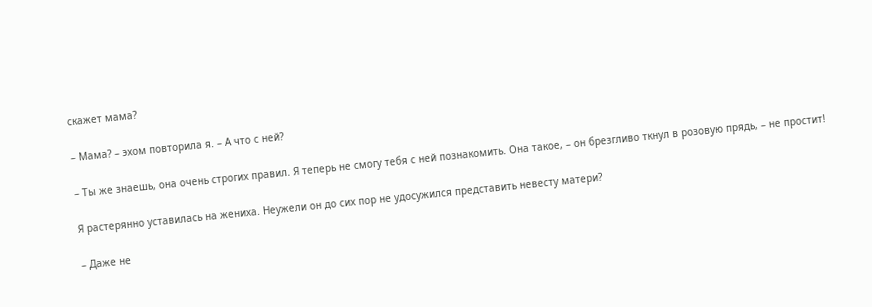скажет мама?

– Мама? – эхом повторила я. – А что с ней?

– Ты же знаешь, она очень строгих правил. Я теперь не смогу тебя с ней познакомить. Она такое, – он брезгливо ткнул в розовую прядь, – не простит!

Я растерянно уставилась на жениха. Неужели он до сих пор не удосужился представить невесту матери?

– Даже не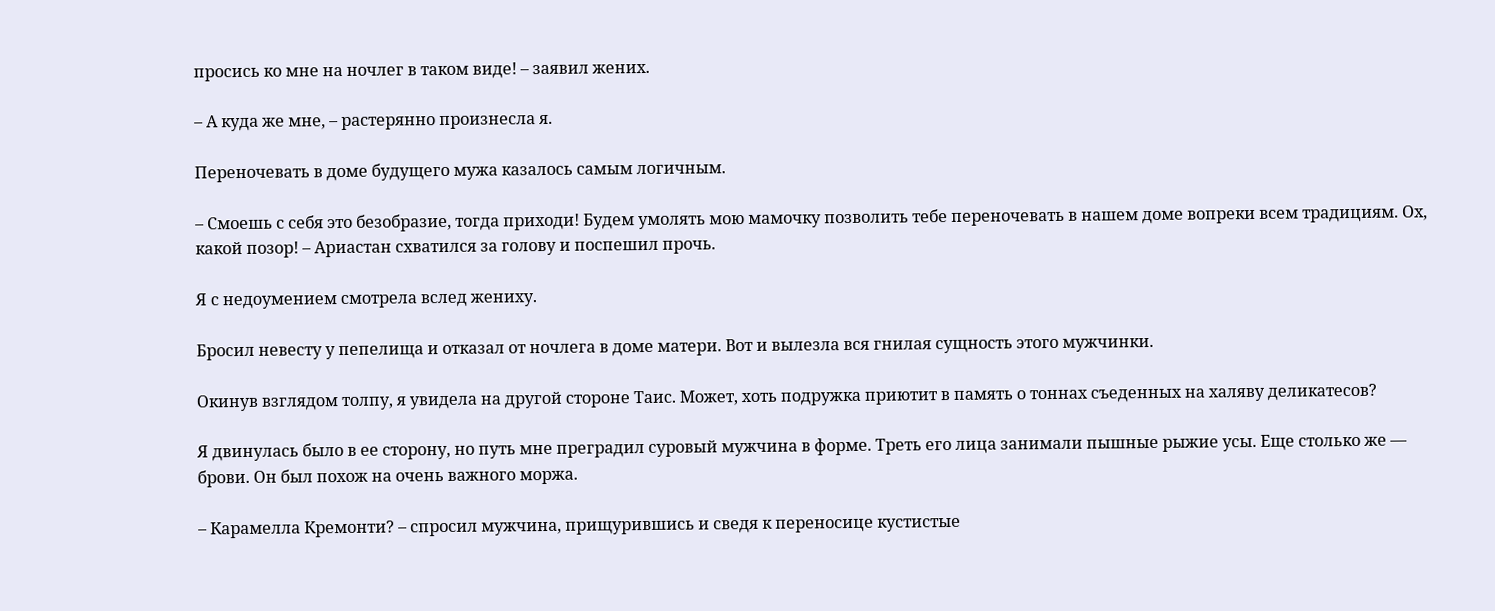просись ко мне на ночлег в таком виде! – заявил жених.

– А куда же мне, – растерянно произнесла я.

Переночевать в доме будущего мужа казалось самым логичным.

– Смоешь с себя это безобразие, тогда приходи! Будем умолять мою мамочку позволить тебе переночевать в нашем доме вопреки всем традициям. Ох, какой позор! – Ариастан схватился за голову и поспешил прочь.

Я с недоумением смотрела вслед жениху.

Бросил невесту у пепелища и отказал от ночлега в доме матери. Вот и вылезла вся гнилая сущность этого мужчинки.

Окинув взглядом толпу, я увидела на другой стороне Таис. Может, хоть подружка приютит в память о тоннах съеденных на халяву деликатесов?

Я двинулась было в ее сторону, но путь мне преградил суровый мужчина в форме. Треть его лица занимали пышные рыжие усы. Еще столько же — брови. Он был похож на очень важного моржа.

– Карамелла Кремонти? – спросил мужчина, прищурившись и сведя к переносице кустистые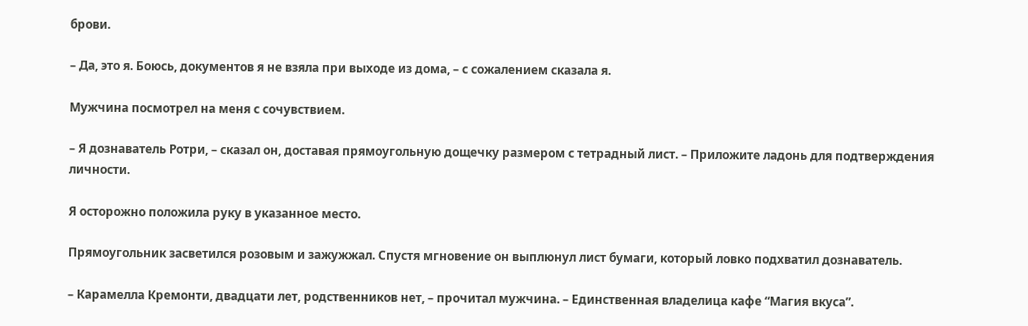брови.

– Да, это я. Боюсь, документов я не взяла при выходе из дома, – с сожалением сказала я.

Мужчина посмотрел на меня с сочувствием.

– Я дознаватель Ротри, – сказал он, доставая прямоугольную дощечку размером с тетрадный лист. – Приложите ладонь для подтверждения личности.

Я осторожно положила руку в указанное место.

Прямоугольник засветился розовым и зажужжал. Спустя мгновение он выплюнул лист бумаги, который ловко подхватил дознаватель.

– Карамелла Кремонти, двадцати лет, родственников нет, – прочитал мужчина. – Единственная владелица кафе “Магия вкуса”.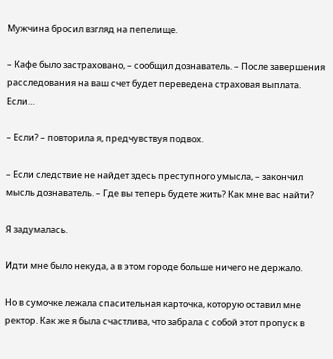Мужчина бросил взгляд на пепелище.

– Кафе было застраховано, – сообщил дознаватель. – После завершения расследования на ваш счет будет переведена страховая выплата. Если…

– Если? – повторила я, предчувствуя подвох.

– Если следствие не найдет здесь преступного умысла, – закончил мысль дознаватель. – Где вы теперь будете жить? Как мне вас найти?

Я задумалась.

Идти мне было некуда, а в этом городе больше ничего не держало.

Но в сумочке лежала спасительная карточка, которую оставил мне ректор. Как же я была счастлива, что забрала с собой этот пропуск в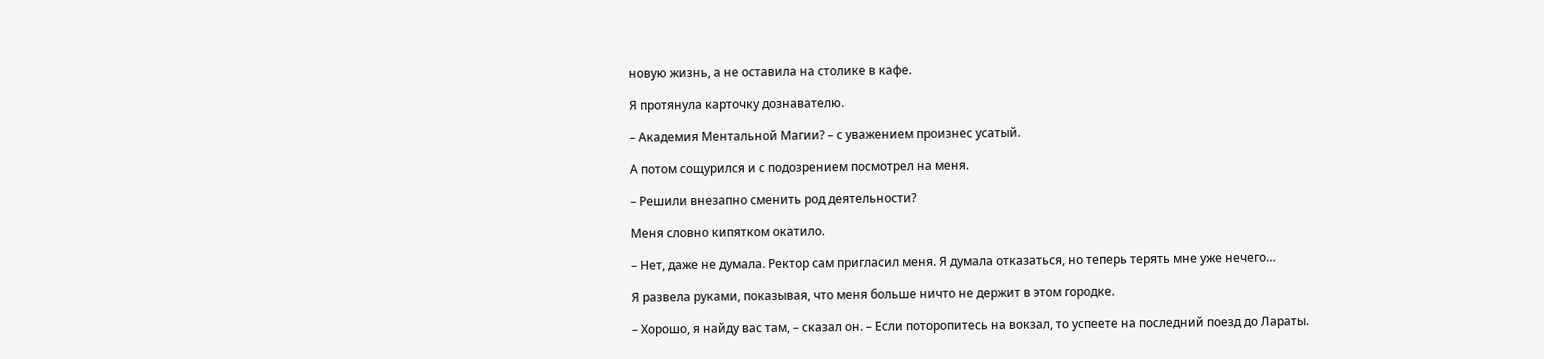новую жизнь, а не оставила на столике в кафе.

Я протянула карточку дознавателю.

– Академия Ментальной Магии? – с уважением произнес усатый.

А потом сощурился и с подозрением посмотрел на меня.

– Решили внезапно сменить род деятельности?

Меня словно кипятком окатило.

– Нет, даже не думала. Ректор сам пригласил меня. Я думала отказаться, но теперь терять мне уже нечего…

Я развела руками, показывая, что меня больше ничто не держит в этом городке.

– Хорошо, я найду вас там, – сказал он. – Если поторопитесь на вокзал, то успеете на последний поезд до Лараты.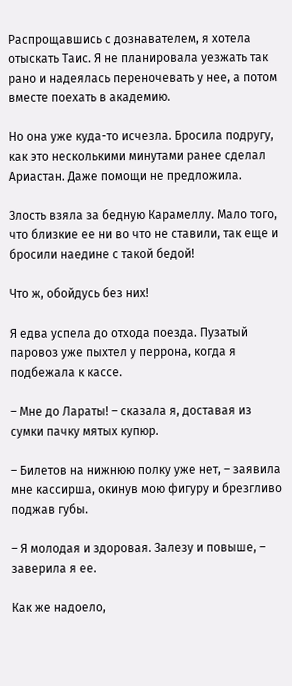Распрощавшись с дознавателем, я хотела отыскать Таис. Я не планировала уезжать так рано и надеялась переночевать у нее, а потом вместе поехать в академию.

Но она уже куда-то исчезла. Бросила подругу, как это несколькими минутами ранее сделал Ариастан. Даже помощи не предложила.

Злость взяла за бедную Карамеллу. Мало того, что близкие ее ни во что не ставили, так еще и бросили наедине с такой бедой!

Что ж, обойдусь без них!

Я едва успела до отхода поезда. Пузатый паровоз уже пыхтел у перрона, когда я подбежала к кассе.

– Мне до Лараты! – сказала я, доставая из сумки пачку мятых купюр.

– Билетов на нижнюю полку уже нет, – заявила мне кассирша, окинув мою фигуру и брезгливо поджав губы.

– Я молодая и здоровая. Залезу и повыше, – заверила я ее.

Как же надоело,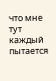что мне тут каждый пытается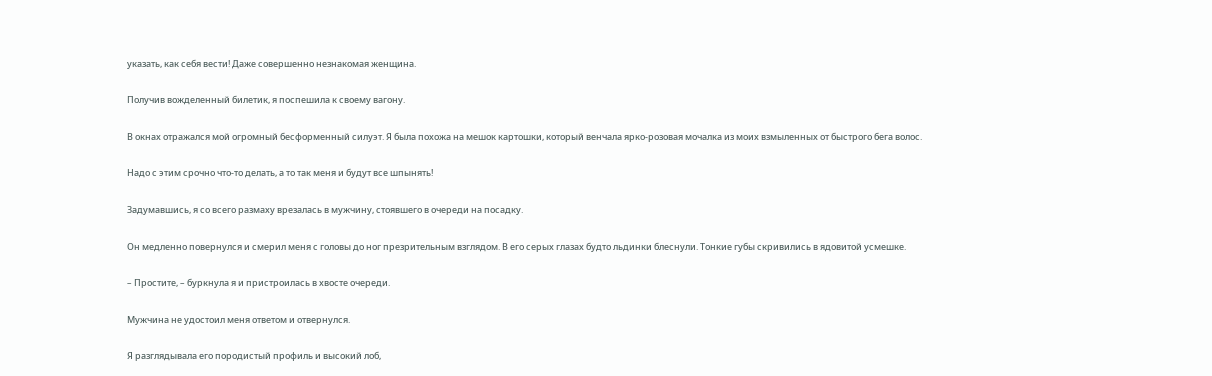указать, как себя вести! Даже совершенно незнакомая женщина.

Получив вожделенный билетик, я поспешила к своему вагону.

В окнах отражался мой огромный бесформенный силуэт. Я была похожа на мешок картошки, который венчала ярко-розовая мочалка из моих взмыленных от быстрого бега волос.

Надо с этим срочно что-то делать, а то так меня и будут все шпынять!

Задумавшись, я со всего размаху врезалась в мужчину, стоявшего в очереди на посадку.

Он медленно повернулся и смерил меня с головы до ног презрительным взглядом. В его серых глазах будто льдинки блеснули. Тонкие губы скривились в ядовитой усмешке.

– Простите, – буркнула я и пристроилась в хвосте очереди.

Мужчина не удостоил меня ответом и отвернулся.

Я разглядывала его породистый профиль и высокий лоб,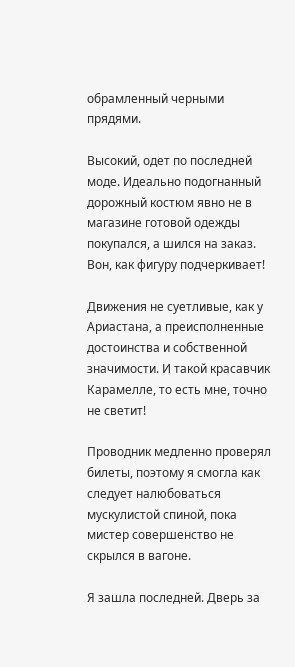обрамленный черными прядями.

Высокий, одет по последней моде. Идеально подогнанный дорожный костюм явно не в магазине готовой одежды покупался, а шился на заказ. Вон, как фигуру подчеркивает!

Движения не суетливые, как у Ариастана, а преисполненные достоинства и собственной значимости. И такой красавчик Карамелле, то есть мне, точно не светит!

Проводник медленно проверял билеты, поэтому я смогла как следует налюбоваться мускулистой спиной, пока мистер совершенство не скрылся в вагоне.

Я зашла последней. Дверь за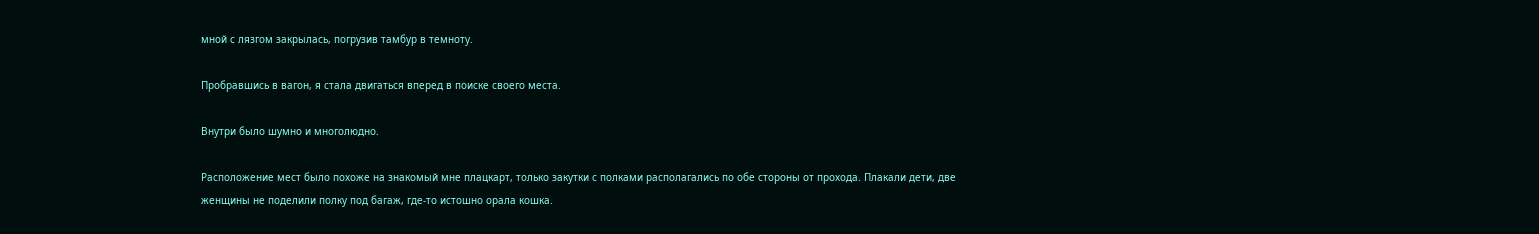мной с лязгом закрылась, погрузив тамбур в темноту.

Пробравшись в вагон, я стала двигаться вперед в поиске своего места.

Внутри было шумно и многолюдно.

Расположение мест было похоже на знакомый мне плацкарт, только закутки с полками располагались по обе стороны от прохода. Плакали дети, две женщины не поделили полку под багаж, где-то истошно орала кошка.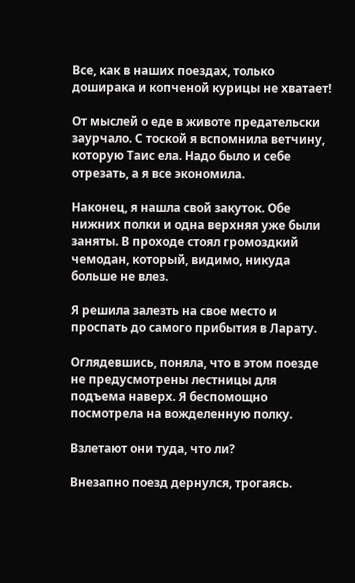Все, как в наших поездах, только доширака и копченой курицы не хватает!

От мыслей о еде в животе предательски заурчало. С тоской я вспомнила ветчину, которую Таис ела. Надо было и себе отрезать, а я все экономила.

Наконец, я нашла свой закуток. Обе нижних полки и одна верхняя уже были заняты. В проходе стоял громоздкий чемодан, который, видимо, никуда больше не влез.

Я решила залезть на свое место и проспать до самого прибытия в Ларату.

Оглядевшись, поняла, что в этом поезде не предусмотрены лестницы для подъема наверх. Я беспомощно посмотрела на вожделенную полку.

Взлетают они туда, что ли?

Внезапно поезд дернулся, трогаясь.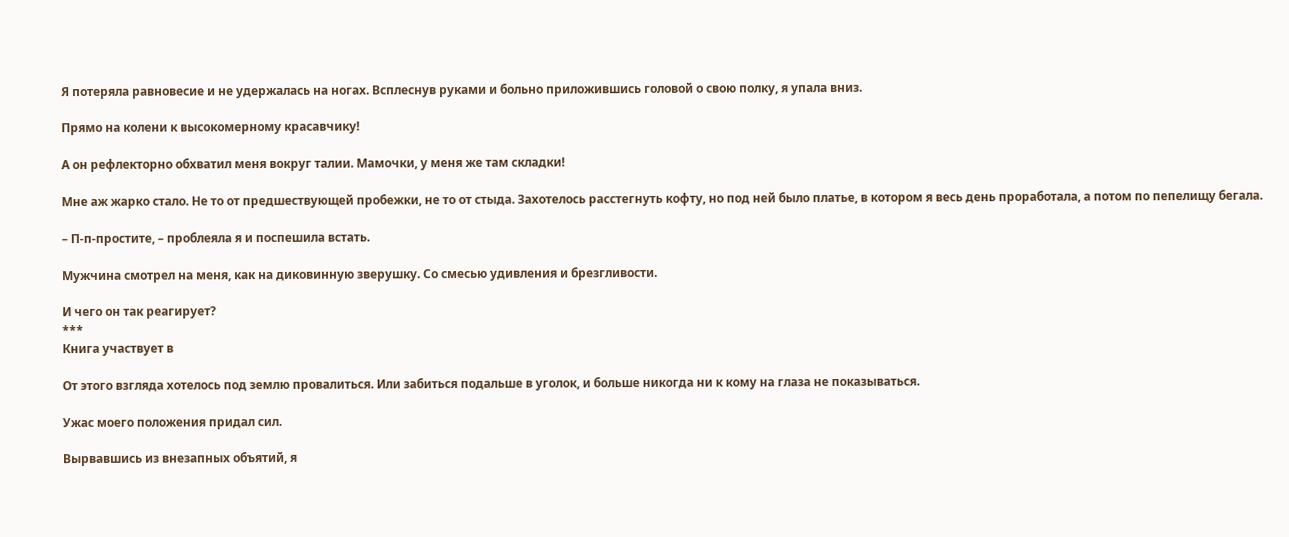Я потеряла равновесие и не удержалась на ногах. Всплеснув руками и больно приложившись головой о свою полку, я упала вниз.

Прямо на колени к высокомерному красавчику!

А он рефлекторно обхватил меня вокруг талии. Мамочки, у меня же там складки!

Мне аж жарко стало. Не то от предшествующей пробежки, не то от стыда. Захотелось расстегнуть кофту, но под ней было платье, в котором я весь день проработала, а потом по пепелищу бегала.

– П-п-простите, – проблеяла я и поспешила встать.

Мужчина смотрел на меня, как на диковинную зверушку. Со смесью удивления и брезгливости.

И чего он так реагирует?
***
Книга участвует в

От этого взгляда хотелось под землю провалиться. Или забиться подальше в уголок, и больше никогда ни к кому на глаза не показываться.

Ужас моего положения придал сил.

Вырвавшись из внезапных объятий, я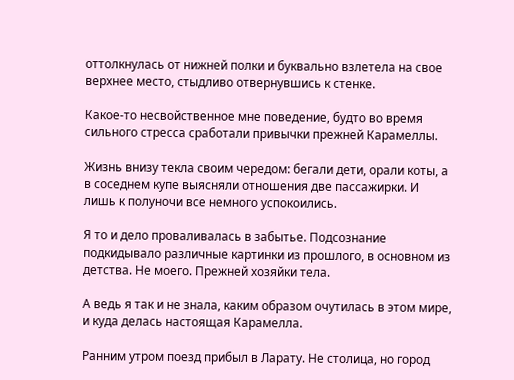оттолкнулась от нижней полки и буквально взлетела на свое верхнее место, стыдливо отвернувшись к стенке.

Какое-то несвойственное мне поведение, будто во время сильного стресса сработали привычки прежней Карамеллы.

Жизнь внизу текла своим чередом: бегали дети, орали коты, а в соседнем купе выясняли отношения две пассажирки. И лишь к полуночи все немного успокоились.

Я то и дело проваливалась в забытье. Подсознание подкидывало различные картинки из прошлого, в основном из детства. Не моего. Прежней хозяйки тела.

А ведь я так и не знала, каким образом очутилась в этом мире, и куда делась настоящая Карамелла.

Ранним утром поезд прибыл в Ларату. Не столица, но город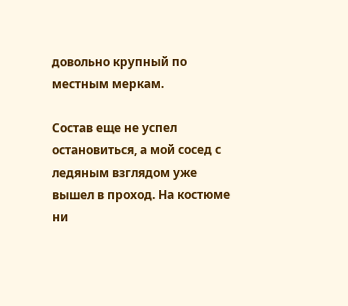довольно крупный по местным меркам.

Состав еще не успел остановиться, а мой сосед с ледяным взглядом уже вышел в проход. На костюме ни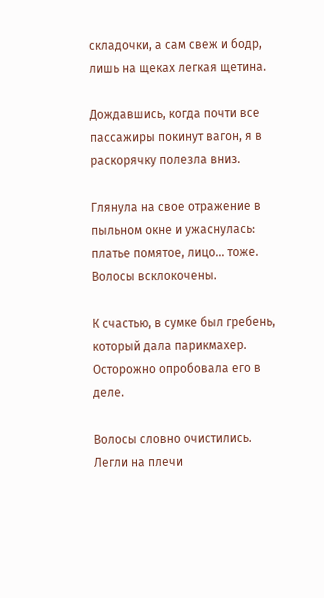складочки, а сам свеж и бодр, лишь на щеках легкая щетина.

Дождавшись, когда почти все пассажиры покинут вагон, я в раскорячку полезла вниз.

Глянула на свое отражение в пыльном окне и ужаснулась: платье помятое, лицо… тоже. Волосы всклокочены.

К счастью, в сумке был гребень, который дала парикмахер. Осторожно опробовала его в деле.

Волосы словно очистились. Легли на плечи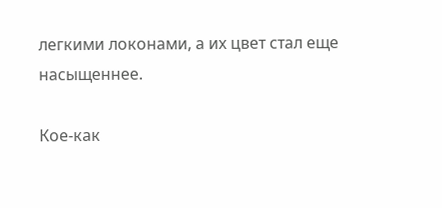легкими локонами, а их цвет стал еще насыщеннее.

Кое-как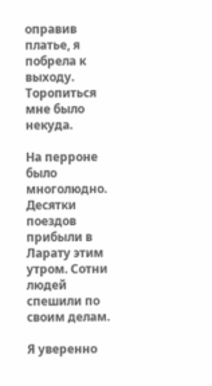оправив платье, я побрела к выходу. Торопиться мне было некуда.

На перроне было многолюдно. Десятки поездов прибыли в Ларату этим утром. Сотни людей спешили по своим делам.

Я уверенно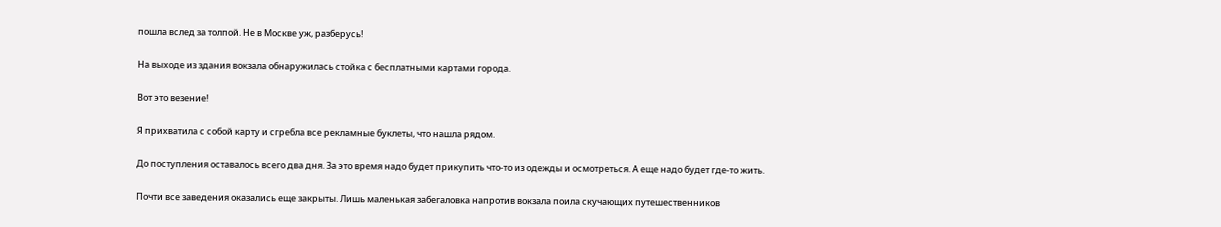пошла вслед за толпой. Не в Москве уж, разберусь!

На выходе из здания вокзала обнаружилась стойка с бесплатными картами города.

Вот это везение!

Я прихватила с собой карту и сгребла все рекламные буклеты, что нашла рядом.

До поступления оставалось всего два дня. За это время надо будет прикупить что-то из одежды и осмотреться. А еще надо будет где-то жить.

Почти все заведения оказались еще закрыты. Лишь маленькая забегаловка напротив вокзала поила скучающих путешественников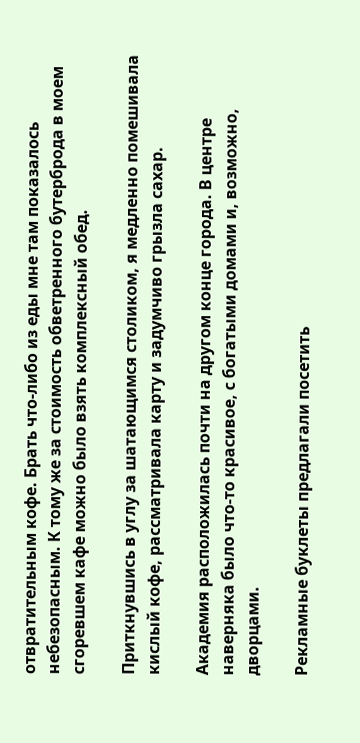отвратительным кофе. Брать что-либо из еды мне там показалось небезопасным. К тому же за стоимость обветренного бутерброда в моем сгоревшем кафе можно было взять комплексный обед.

Приткнувшись в углу за шатающимся столиком, я медленно помешивала кислый кофе, рассматривала карту и задумчиво грызла сахар.

Академия расположилась почти на другом конце города. В центре наверняка было что-то красивое, с богатыми домами и, возможно, дворцами.

Рекламные буклеты предлагали посетить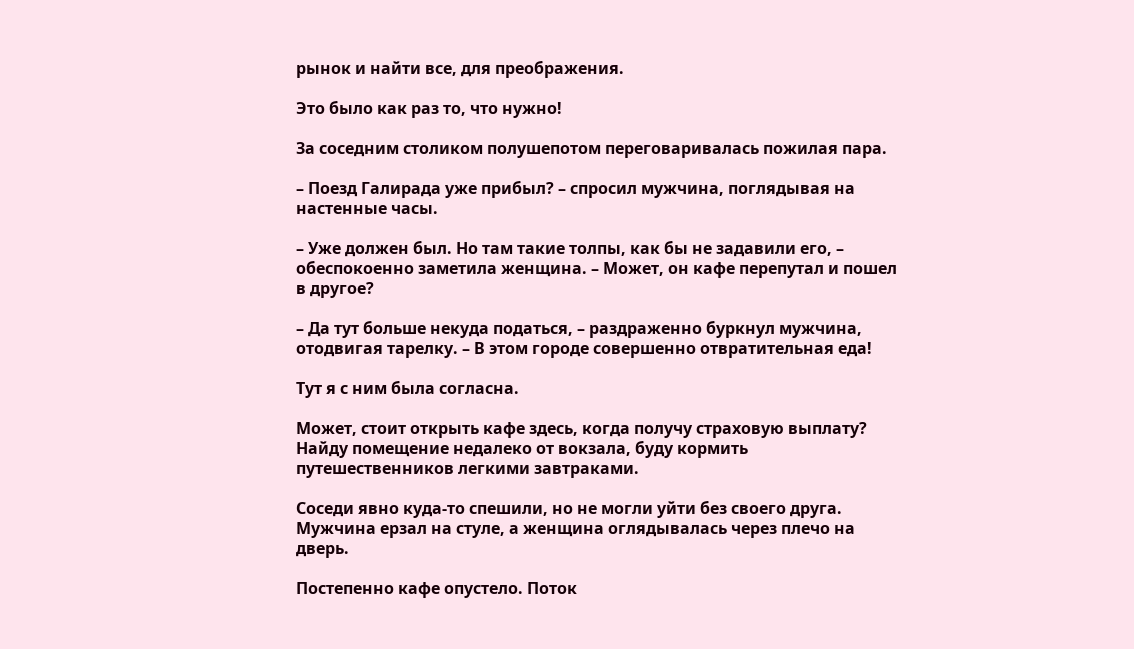рынок и найти все, для преображения.

Это было как раз то, что нужно!

За соседним столиком полушепотом переговаривалась пожилая пара.

– Поезд Галирада уже прибыл? – спросил мужчина, поглядывая на настенные часы.

– Уже должен был. Но там такие толпы, как бы не задавили его, – обеспокоенно заметила женщина. – Может, он кафе перепутал и пошел в другое?

– Да тут больше некуда податься, – раздраженно буркнул мужчина, отодвигая тарелку. – В этом городе совершенно отвратительная еда!

Тут я с ним была согласна.

Может, стоит открыть кафе здесь, когда получу страховую выплату? Найду помещение недалеко от вокзала, буду кормить путешественников легкими завтраками.

Соседи явно куда-то спешили, но не могли уйти без своего друга. Мужчина ерзал на стуле, а женщина оглядывалась через плечо на дверь.

Постепенно кафе опустело. Поток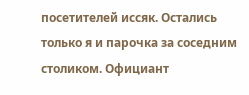посетителей иссяк. Остались только я и парочка за соседним столиком. Официант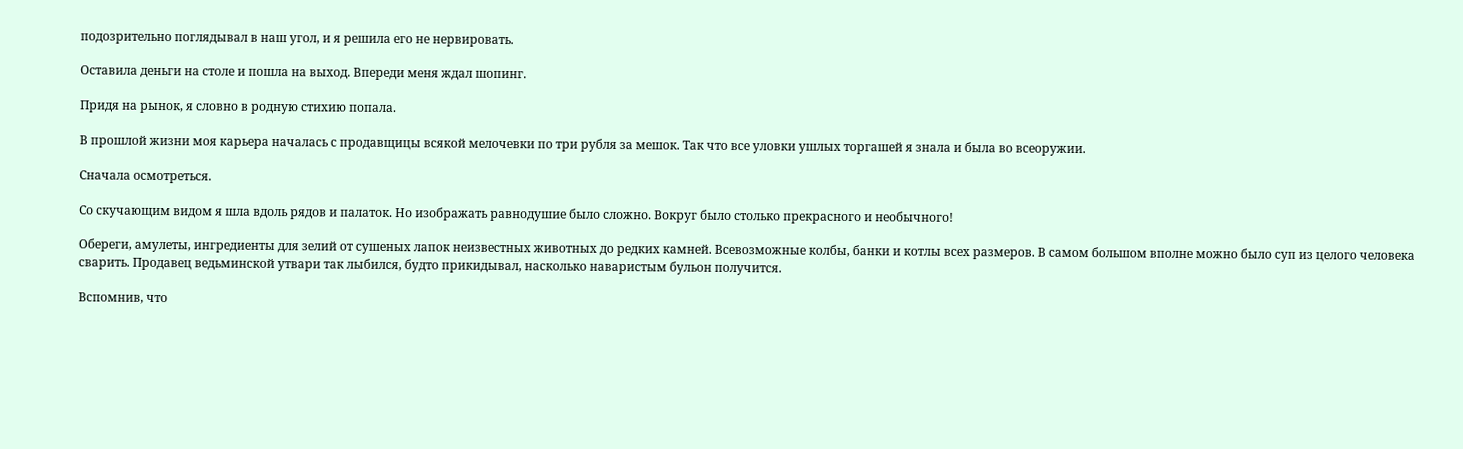подозрительно поглядывал в наш угол, и я решила его не нервировать.

Оставила деньги на столе и пошла на выход. Впереди меня ждал шопинг.

Придя на рынок, я словно в родную стихию попала.

В прошлой жизни моя карьера началась с продавщицы всякой мелочевки по три рубля за мешок. Так что все уловки ушлых торгашей я знала и была во всеоружии.

Сначала осмотреться.

Со скучающим видом я шла вдоль рядов и палаток. Но изображать равнодушие было сложно. Вокруг было столько прекрасного и необычного!

Обереги, амулеты, ингредиенты для зелий от сушеных лапок неизвестных животных до редких камней. Всевозможные колбы, банки и котлы всех размеров. В самом большом вполне можно было суп из целого человека сварить. Продавец ведьминской утвари так лыбился, будто прикидывал, насколько наваристым бульон получится.

Вспомнив, что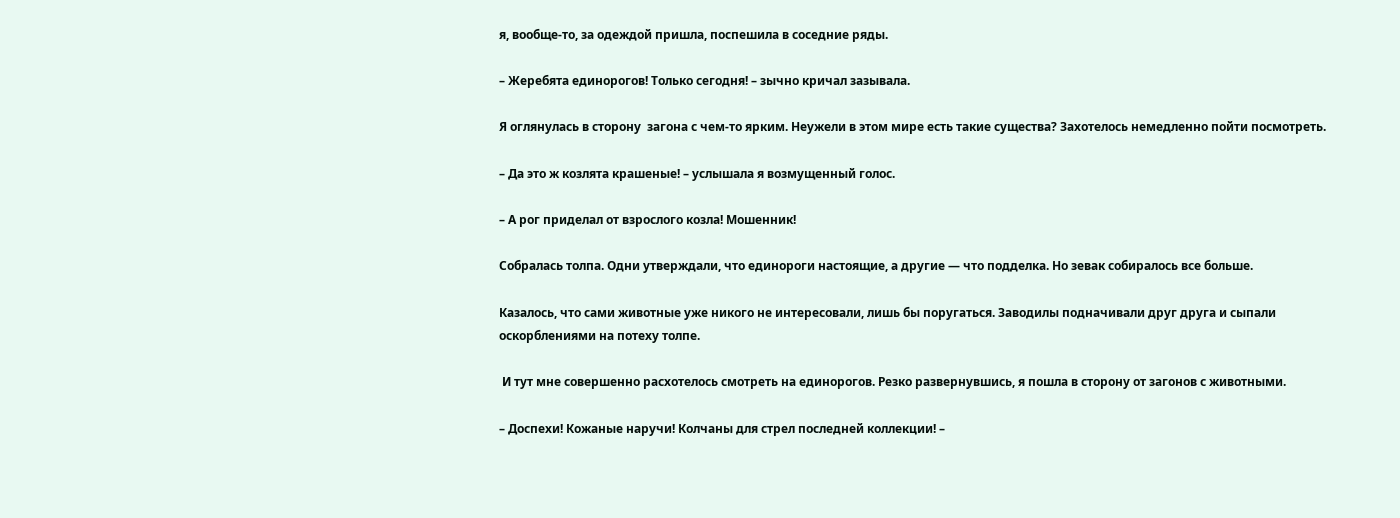я, вообще-то, за одеждой пришла, поспешила в соседние ряды.

– Жеребята единорогов! Только сегодня! – зычно кричал зазывала.

Я оглянулась в сторону  загона с чем-то ярким. Неужели в этом мире есть такие существа? Захотелось немедленно пойти посмотреть.

– Да это ж козлята крашеные! – услышала я возмущенный голос.

– А рог приделал от взрослого козла! Мошенник!

Собралась толпа. Одни утверждали, что единороги настоящие, а другие — что подделка. Но зевак собиралось все больше.

Казалось, что сами животные уже никого не интересовали, лишь бы поругаться. Заводилы подначивали друг друга и сыпали оскорблениями на потеху толпе.

 И тут мне совершенно расхотелось смотреть на единорогов. Резко развернувшись, я пошла в сторону от загонов с животными.

– Доспехи! Кожаные наручи! Колчаны для стрел последней коллекции! –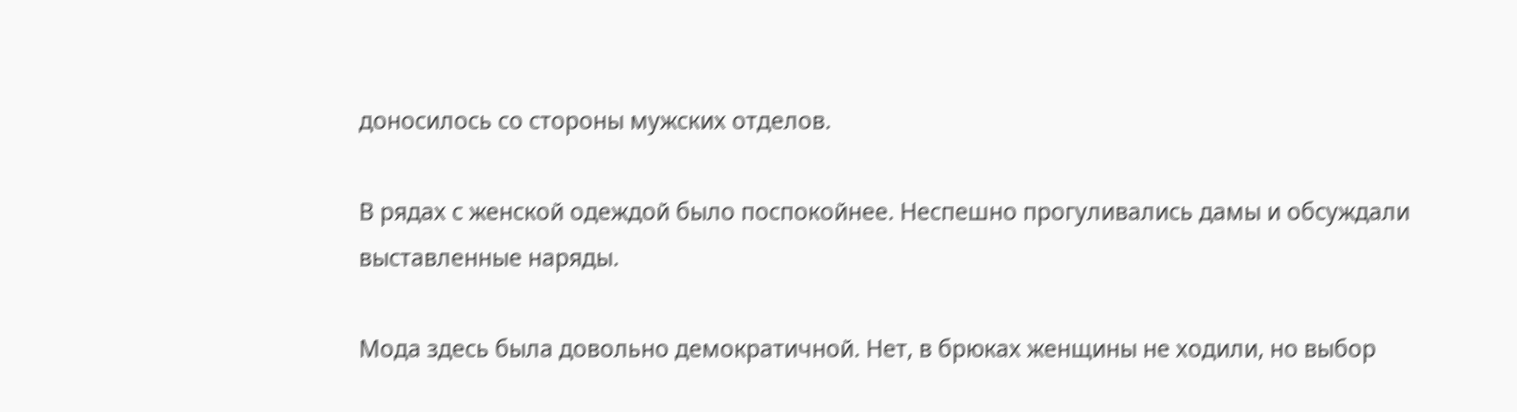доносилось со стороны мужских отделов.

В рядах с женской одеждой было поспокойнее. Неспешно прогуливались дамы и обсуждали выставленные наряды.

Мода здесь была довольно демократичной. Нет, в брюках женщины не ходили, но выбор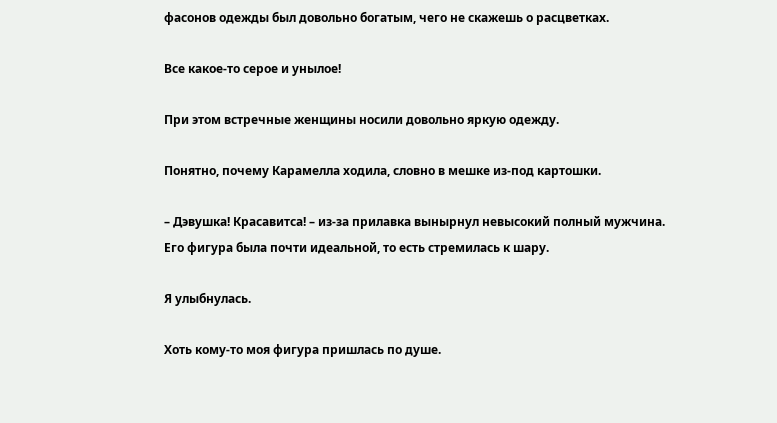фасонов одежды был довольно богатым, чего не скажешь о расцветках.

Все какое-то серое и унылое!

При этом встречные женщины носили довольно яркую одежду.

Понятно, почему Карамелла ходила, словно в мешке из-под картошки.

– Дэвушка! Красавитса! – из-за прилавка вынырнул невысокий полный мужчина. Его фигура была почти идеальной, то есть стремилась к шару.

Я улыбнулась.

Хоть кому-то моя фигура пришлась по душе.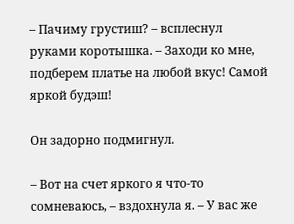– Пачиму грустиш? – всплеснул руками коротышка. – Заходи ко мне, подберем платье на любой вкус! Самой яркой будэш!

Он задорно подмигнул.

– Вот на счет яркого я что-то сомневаюсь, – вздохнула я. – У вас же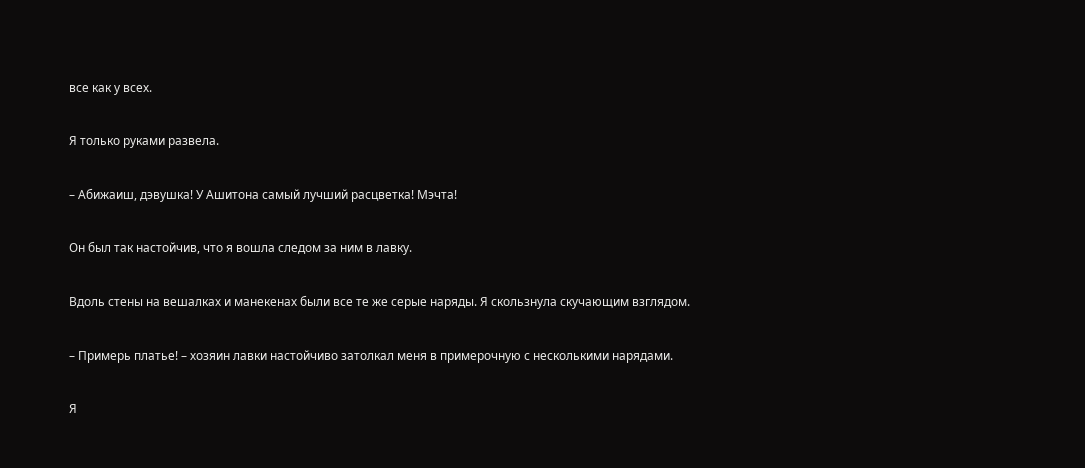все как у всех.

Я только руками развела.

– Абижаиш, дэвушка! У Ашитона самый лучший расцветка! Мэчта!

Он был так настойчив, что я вошла следом за ним в лавку.

Вдоль стены на вешалках и манекенах были все те же серые наряды. Я скользнула скучающим взглядом.

– Примерь платье! – хозяин лавки настойчиво затолкал меня в примерочную с несколькими нарядами.

Я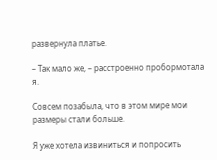развернула платье.

– Так мало же, – расстроенно пробормотала я.

Совсем позабыла, что в этом мире мои размеры стали больше.

Я уже хотела извиниться и попросить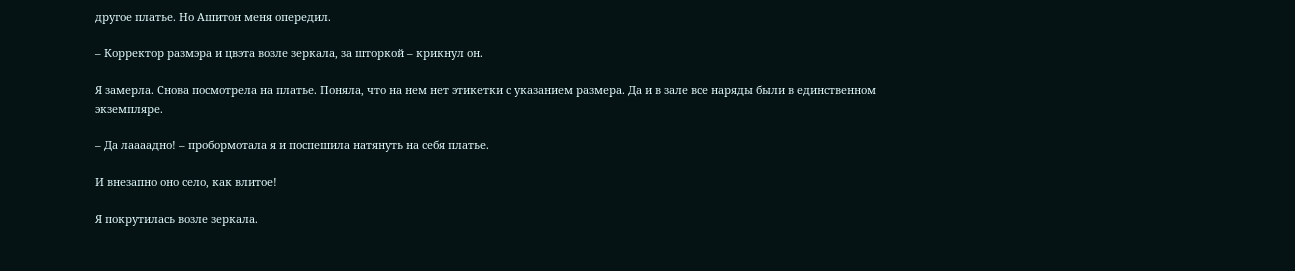другое платье. Но Ашитон меня опередил.

– Корректор размэра и цвэта возле зеркала, за шторкой – крикнул он.

Я замерла. Снова посмотрела на платье. Поняла, что на нем нет этикетки с указанием размера. Да и в зале все наряды были в единственном экземпляре.

– Да лаааадно! – пробормотала я и поспешила натянуть на себя платье.

И внезапно оно село, как влитое!

Я покрутилась возле зеркала.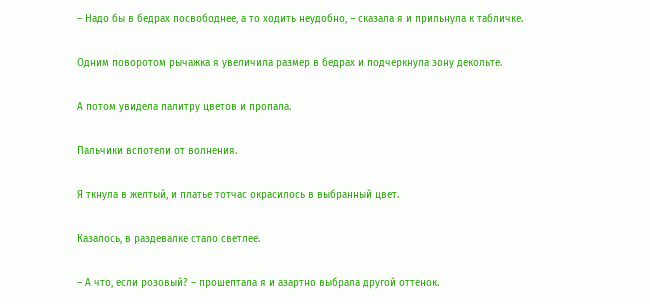– Надо бы в бедрах посвободнее, а то ходить неудобно, – сказала я и прильнула к табличке.

Одним поворотом рычажка я увеличила размер в бедрах и подчеркнула зону декольте.

А потом увидела палитру цветов и пропала.

Пальчики вспотели от волнения.

Я ткнула в желтый, и платье тотчас окрасилось в выбранный цвет.

Казалось, в раздевалке стало светлее.

– А что, если розовый? – прошептала я и азартно выбрала другой оттенок.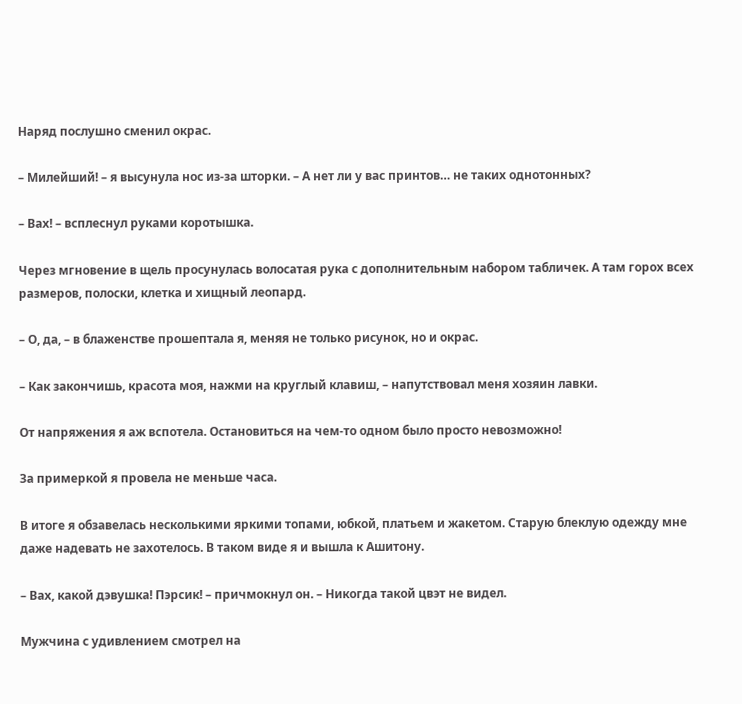Наряд послушно сменил окрас.

– Милейший! – я высунула нос из-за шторки. – А нет ли у вас принтов… не таких однотонных?

– Вах! – всплеснул руками коротышка.

Через мгновение в щель просунулась волосатая рука с дополнительным набором табличек. А там горох всех размеров, полоски, клетка и хищный леопард.

– О, да, – в блаженстве прошептала я, меняя не только рисунок, но и окрас.

– Как закончишь, красота моя, нажми на круглый клавиш, – напутствовал меня хозяин лавки.

От напряжения я аж вспотела. Остановиться на чем-то одном было просто невозможно!

За примеркой я провела не меньше часа.

В итоге я обзавелась несколькими яркими топами, юбкой, платьем и жакетом. Старую блеклую одежду мне даже надевать не захотелось. В таком виде я и вышла к Ашитону.

– Вах, какой дэвушка! Пэрсик! – причмокнул он. – Никогда такой цвэт не видел.

Мужчина с удивлением смотрел на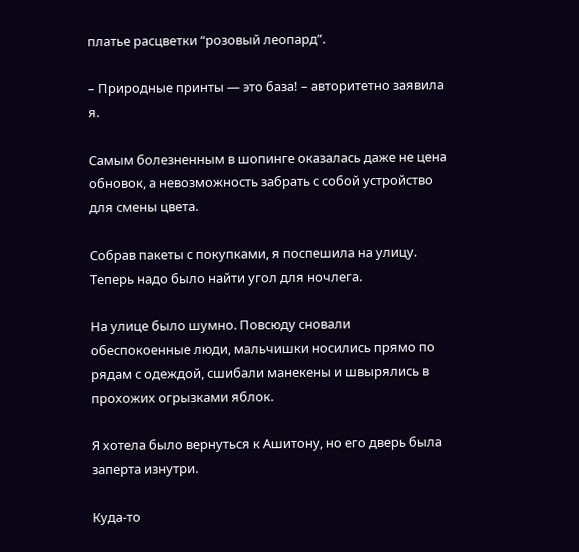платье расцветки “розовый леопард”.

– Природные принты — это база! – авторитетно заявила я.

Самым болезненным в шопинге оказалась даже не цена обновок, а невозможность забрать с собой устройство для смены цвета.

Собрав пакеты с покупками, я поспешила на улицу. Теперь надо было найти угол для ночлега.

На улице было шумно. Повсюду сновали обеспокоенные люди, мальчишки носились прямо по рядам с одеждой, сшибали манекены и швырялись в прохожих огрызками яблок.

Я хотела было вернуться к Ашитону, но его дверь была заперта изнутри.

Куда-то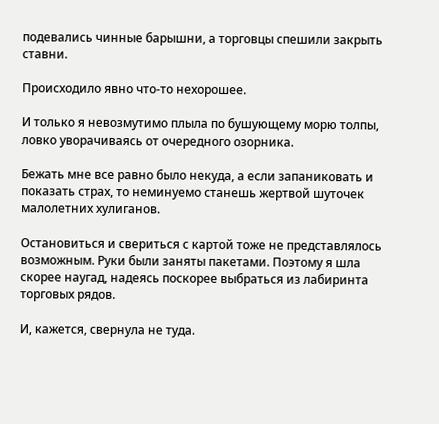подевались чинные барышни, а торговцы спешили закрыть ставни.

Происходило явно что-то нехорошее.

И только я невозмутимо плыла по бушующему морю толпы, ловко уворачиваясь от очередного озорника.

Бежать мне все равно было некуда, а если запаниковать и показать страх, то неминуемо станешь жертвой шуточек малолетних хулиганов.

Остановиться и свериться с картой тоже не представлялось возможным. Руки были заняты пакетами. Поэтому я шла скорее наугад, надеясь поскорее выбраться из лабиринта торговых рядов.

И, кажется, свернула не туда.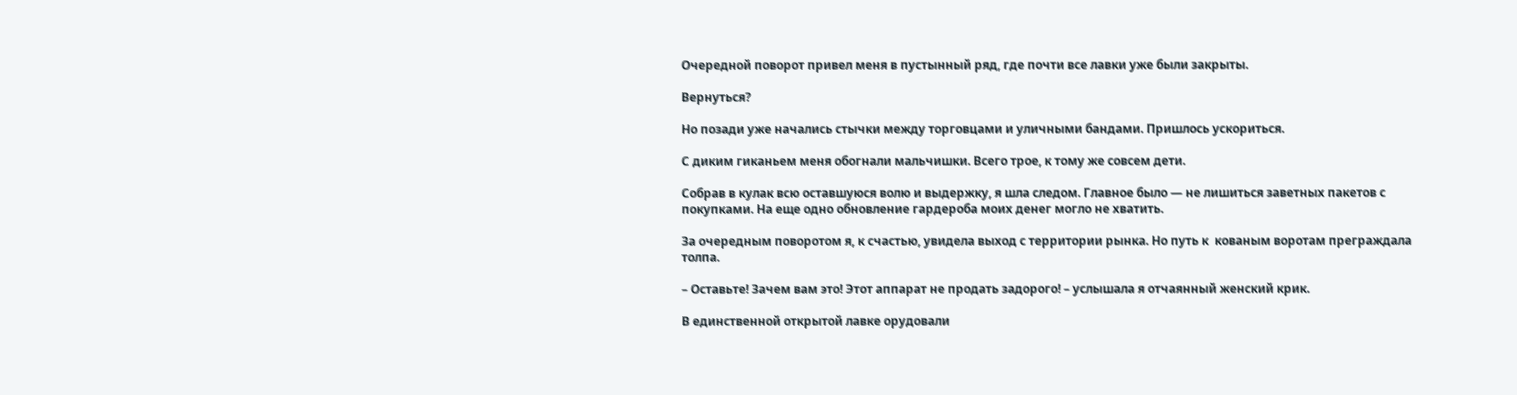Очередной поворот привел меня в пустынный ряд, где почти все лавки уже были закрыты.

Вернуться?

Но позади уже начались стычки между торговцами и уличными бандами. Пришлось ускориться.

С диким гиканьем меня обогнали мальчишки. Всего трое, к тому же совсем дети.

Собрав в кулак всю оставшуюся волю и выдержку, я шла следом. Главное было — не лишиться заветных пакетов с покупками. На еще одно обновление гардероба моих денег могло не хватить.

За очередным поворотом я, к счастью, увидела выход с территории рынка. Но путь к  кованым воротам преграждала толпа.

– Оставьте! Зачем вам это! Этот аппарат не продать задорого! – услышала я отчаянный женский крик.

В единственной открытой лавке орудовали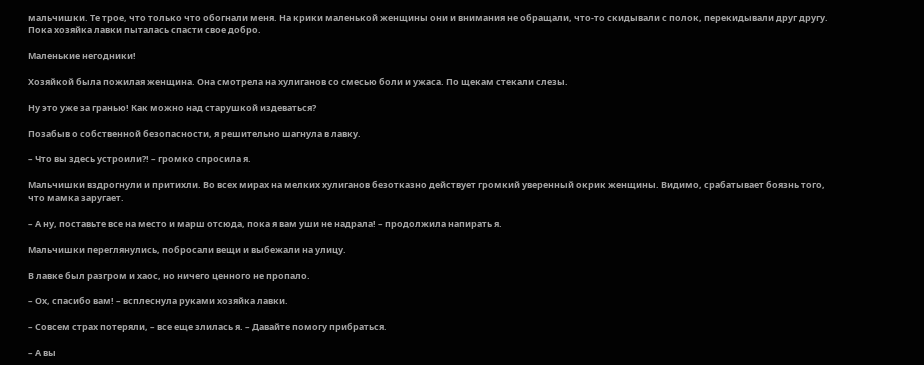мальчишки. Те трое, что только что обогнали меня. На крики маленькой женщины они и внимания не обращали, что-то скидывали с полок, перекидывали друг другу. Пока хозяйка лавки пыталась спасти свое добро.

Маленькие негодники!

Хозяйкой была пожилая женщина. Она смотрела на хулиганов со смесью боли и ужаса. По щекам стекали слезы.

Ну это уже за гранью! Как можно над старушкой издеваться?

Позабыв о собственной безопасности, я решительно шагнула в лавку.

– Что вы здесь устроили?! – громко спросила я.

Мальчишки вздрогнули и притихли. Во всех мирах на мелких хулиганов безотказно действует громкий уверенный окрик женщины. Видимо, срабатывает боязнь того, что мамка заругает.

– А ну, поставьте все на место и марш отсюда, пока я вам уши не надрала! – продолжила напирать я.

Мальчишки переглянулись, побросали вещи и выбежали на улицу.

В лавке был разгром и хаос, но ничего ценного не пропало.

– Ох, спасибо вам! – всплеснула руками хозяйка лавки.

– Совсем страх потеряли, – все еще злилась я. – Давайте помогу прибраться.

– А вы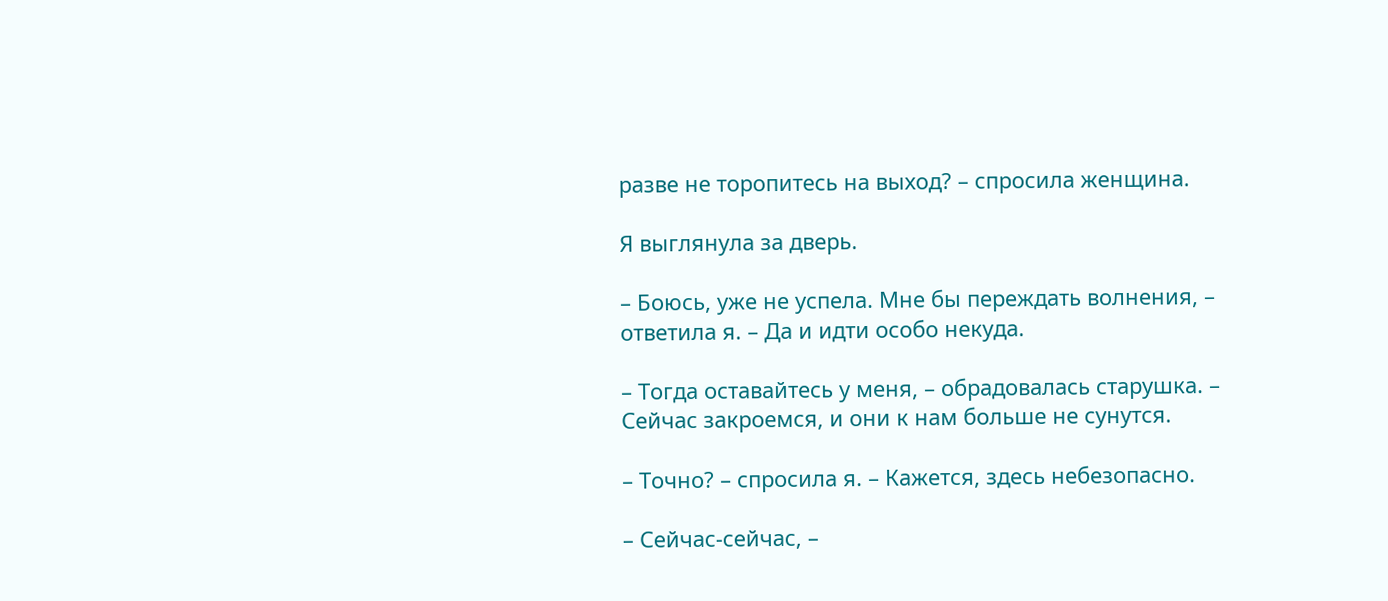разве не торопитесь на выход? – спросила женщина.

Я выглянула за дверь.

– Боюсь, уже не успела. Мне бы переждать волнения, – ответила я. – Да и идти особо некуда.

– Тогда оставайтесь у меня, – обрадовалась старушка. – Сейчас закроемся, и они к нам больше не сунутся.

– Точно? – спросила я. – Кажется, здесь небезопасно.

– Сейчас-сейчас, –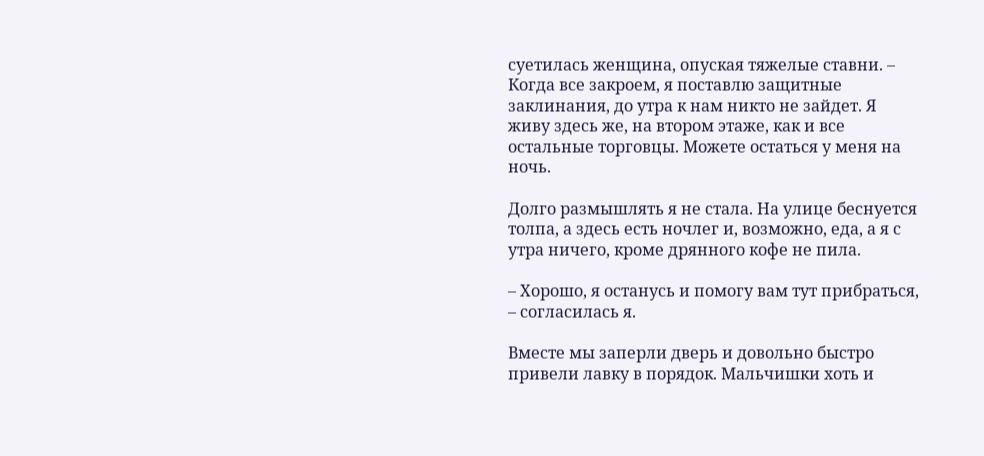суетилась женщина, опуская тяжелые ставни. – Когда все закроем, я поставлю защитные заклинания, до утра к нам никто не зайдет. Я живу здесь же, на втором этаже, как и все остальные торговцы. Можете остаться у меня на ночь.

Долго размышлять я не стала. На улице беснуется толпа, а здесь есть ночлег и, возможно, еда, а я с утра ничего, кроме дрянного кофе не пила.

– Хорошо, я останусь и помогу вам тут прибраться, – согласилась я.

Вместе мы заперли дверь и довольно быстро привели лавку в порядок. Мальчишки хоть и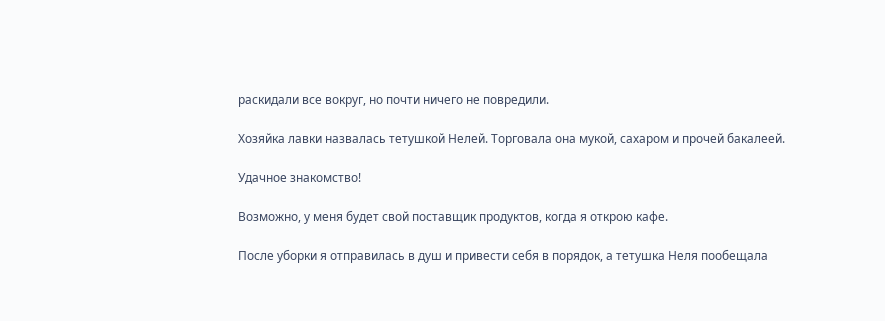раскидали все вокруг, но почти ничего не повредили.

Хозяйка лавки назвалась тетушкой Нелей. Торговала она мукой, сахаром и прочей бакалеей.

Удачное знакомство!

Возможно, у меня будет свой поставщик продуктов, когда я открою кафе.

После уборки я отправилась в душ и привести себя в порядок, а тетушка Неля пообещала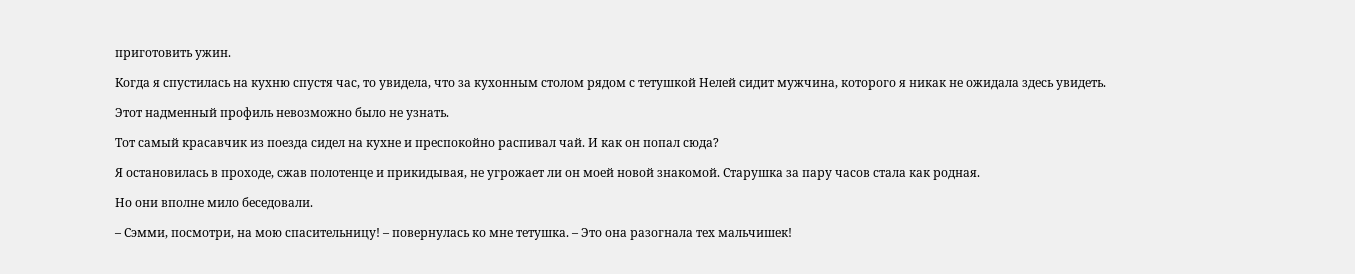приготовить ужин.

Когда я спустилась на кухню спустя час, то увидела, что за кухонным столом рядом с тетушкой Нелей сидит мужчина, которого я никак не ожидала здесь увидеть.

Этот надменный профиль невозможно было не узнать.

Тот самый красавчик из поезда сидел на кухне и преспокойно распивал чай. И как он попал сюда?

Я остановилась в проходе, сжав полотенце и прикидывая, не угрожает ли он моей новой знакомой. Старушка за пару часов стала как родная.

Но они вполне мило беседовали.

– Сэмми, посмотри, на мою спасительницу! – повернулась ко мне тетушка. – Это она разогнала тех мальчишек!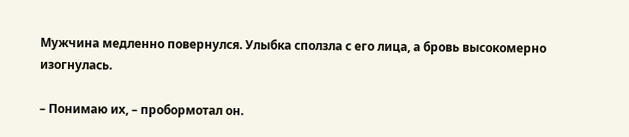Мужчина медленно повернулся. Улыбка сползла с его лица, а бровь высокомерно изогнулась.

– Понимаю их, – пробормотал он.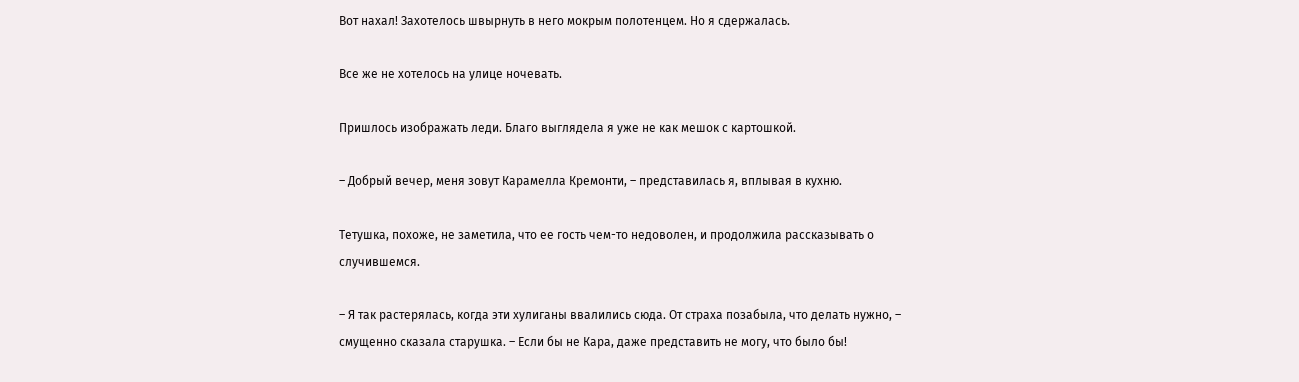Вот нахал! Захотелось швырнуть в него мокрым полотенцем. Но я сдержалась.

Все же не хотелось на улице ночевать.

Пришлось изображать леди. Благо выглядела я уже не как мешок с картошкой.

– Добрый вечер, меня зовут Карамелла Кремонти, – представилась я, вплывая в кухню.

Тетушка, похоже, не заметила, что ее гость чем-то недоволен, и продолжила рассказывать о случившемся.

– Я так растерялась, когда эти хулиганы ввалились сюда. От страха позабыла, что делать нужно, – смущенно сказала старушка. – Если бы не Кара, даже представить не могу, что было бы!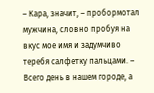– Кара, значит, – пробормотал мужчина, словно пробуя на вкус мое имя и задумчиво теребя салфетку пальцами. – Всего день в нашем городе, а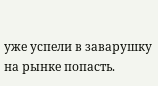уже успели в заварушку на рынке попасть.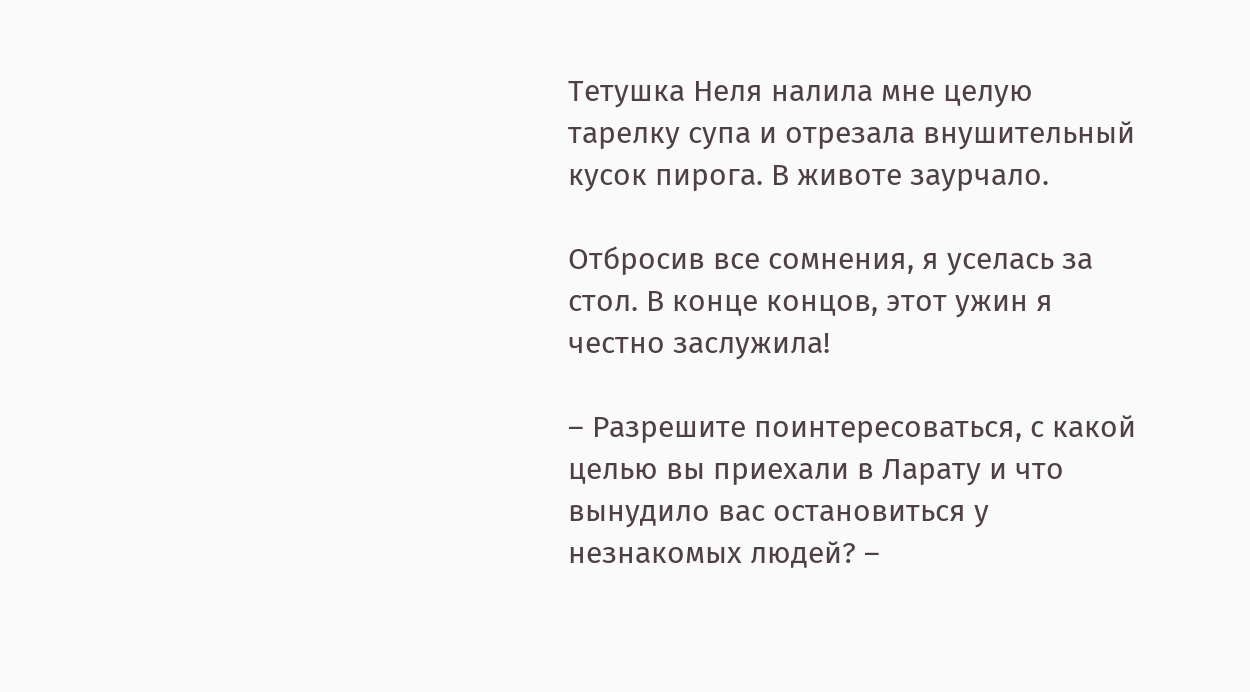Тетушка Неля налила мне целую тарелку супа и отрезала внушительный кусок пирога. В животе заурчало.

Отбросив все сомнения, я уселась за стол. В конце концов, этот ужин я честно заслужила!

– Разрешите поинтересоваться, с какой целью вы приехали в Ларату и что вынудило вас остановиться у незнакомых людей? –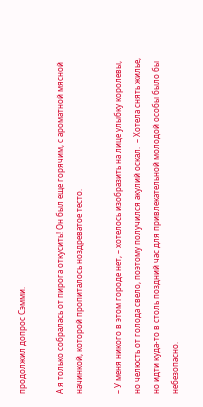продолжил допрос Сэмми.

А я только собралась от пирога откусить! Он был еще горячим, с ароматной мясной начинкой, которой пропиталось ноздреватое тесто.

– У меня никого в этом городе нет, – хотелось изобразить на лице улыбку королевы, но челюсть от голода свело, поэтому получился акулий оскал.  – Хотела снять жилье, но идти куда-то в столь поздний час для привлекательной молодой особы было бы небезопасно.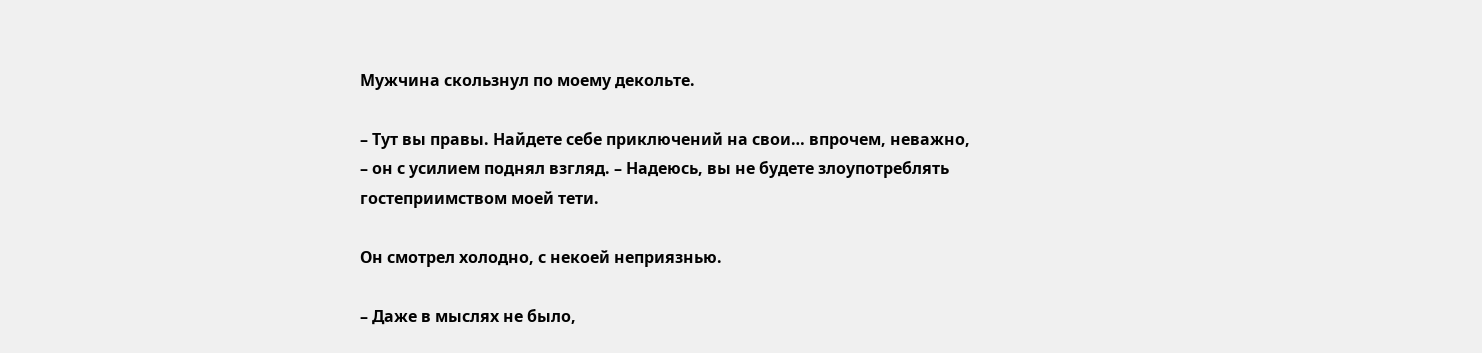Мужчина скользнул по моему декольте.

– Тут вы правы. Найдете себе приключений на свои… впрочем, неважно, – он с усилием поднял взгляд. – Надеюсь, вы не будете злоупотреблять гостеприимством моей тети.

Он смотрел холодно, с некоей неприязнью.

– Даже в мыслях не было,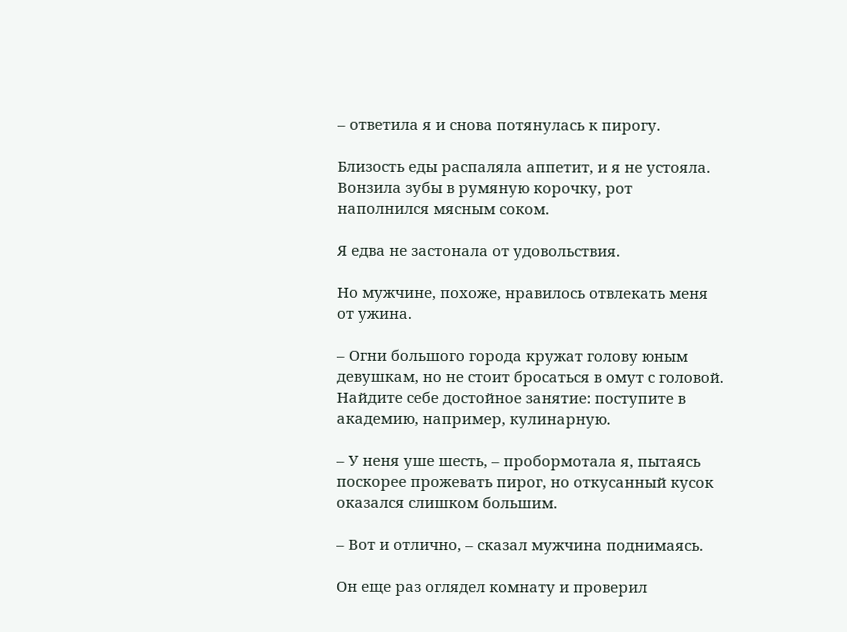– ответила я и снова потянулась к пирогу.

Близость еды распаляла аппетит, и я не устояла. Вонзила зубы в румяную корочку, рот наполнился мясным соком.

Я едва не застонала от удовольствия.

Но мужчине, похоже, нравилось отвлекать меня от ужина.

– Огни большого города кружат голову юным девушкам, но не стоит бросаться в омут с головой. Найдите себе достойное занятие: поступите в академию, например, кулинарную.

– У неня уше шесть, – пробормотала я, пытаясь поскорее прожевать пирог, но откусанный кусок оказался слишком большим.

– Вот и отлично, – сказал мужчина поднимаясь.

Он еще раз оглядел комнату и проверил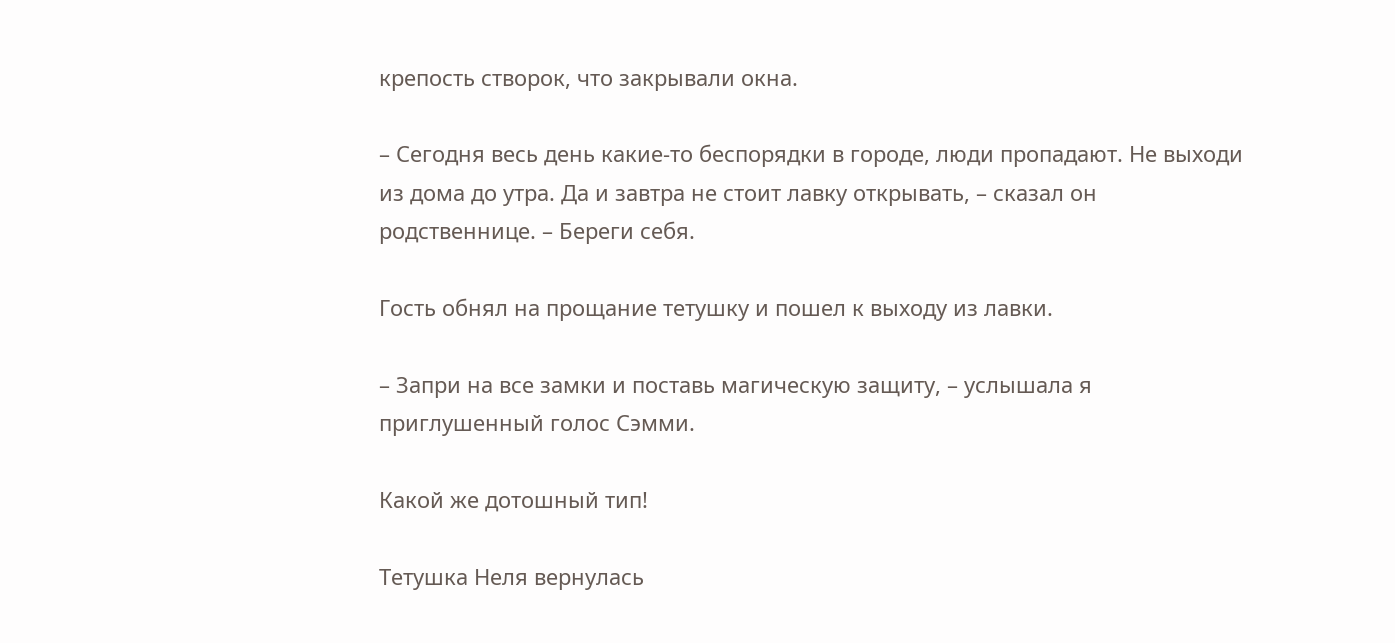крепость створок, что закрывали окна.

– Сегодня весь день какие-то беспорядки в городе, люди пропадают. Не выходи из дома до утра. Да и завтра не стоит лавку открывать, – сказал он родственнице. – Береги себя.

Гость обнял на прощание тетушку и пошел к выходу из лавки.

– Запри на все замки и поставь магическую защиту, – услышала я  приглушенный голос Сэмми.

Какой же дотошный тип!

Тетушка Неля вернулась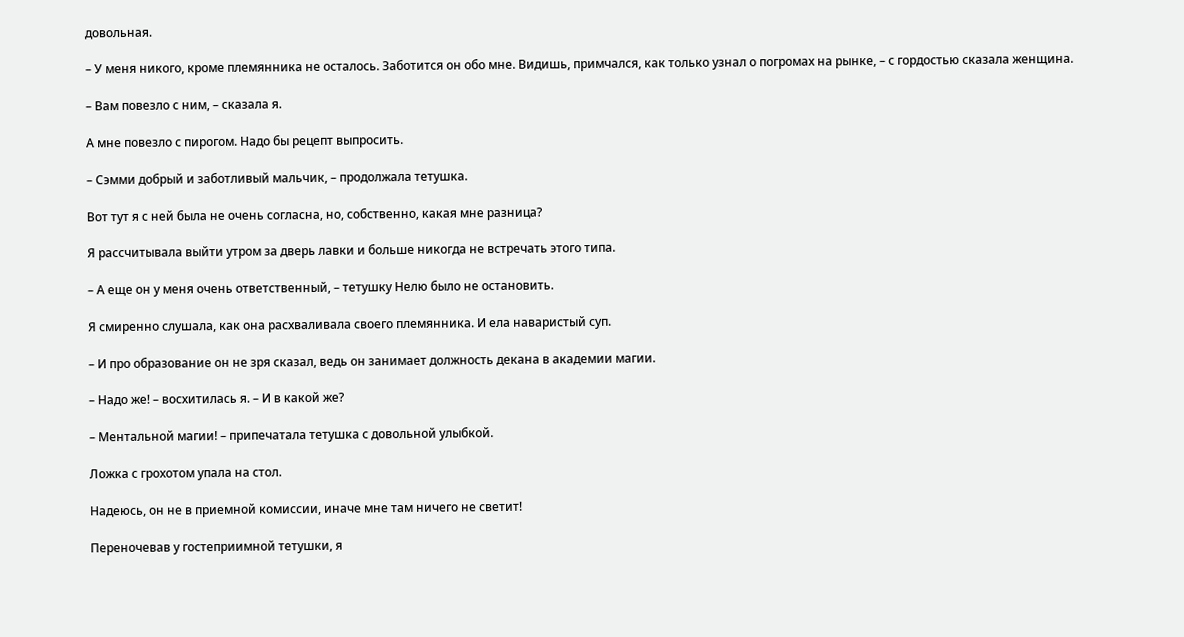довольная.

– У меня никого, кроме племянника не осталось. Заботится он обо мне. Видишь, примчался, как только узнал о погромах на рынке, – с гордостью сказала женщина.

– Вам повезло с ним, – сказала я.

А мне повезло с пирогом. Надо бы рецепт выпросить.

– Сэмми добрый и заботливый мальчик, – продолжала тетушка.

Вот тут я с ней была не очень согласна, но, собственно, какая мне разница?

Я рассчитывала выйти утром за дверь лавки и больше никогда не встречать этого типа.

– А еще он у меня очень ответственный, – тетушку Нелю было не остановить.

Я смиренно слушала, как она расхваливала своего племянника. И ела наваристый суп.

– И про образование он не зря сказал, ведь он занимает должность декана в академии магии.

– Надо же! – восхитилась я. – И в какой же?

– Ментальной магии! – припечатала тетушка с довольной улыбкой.

Ложка с грохотом упала на стол.

Надеюсь, он не в приемной комиссии, иначе мне там ничего не светит!

Переночевав у гостеприимной тетушки, я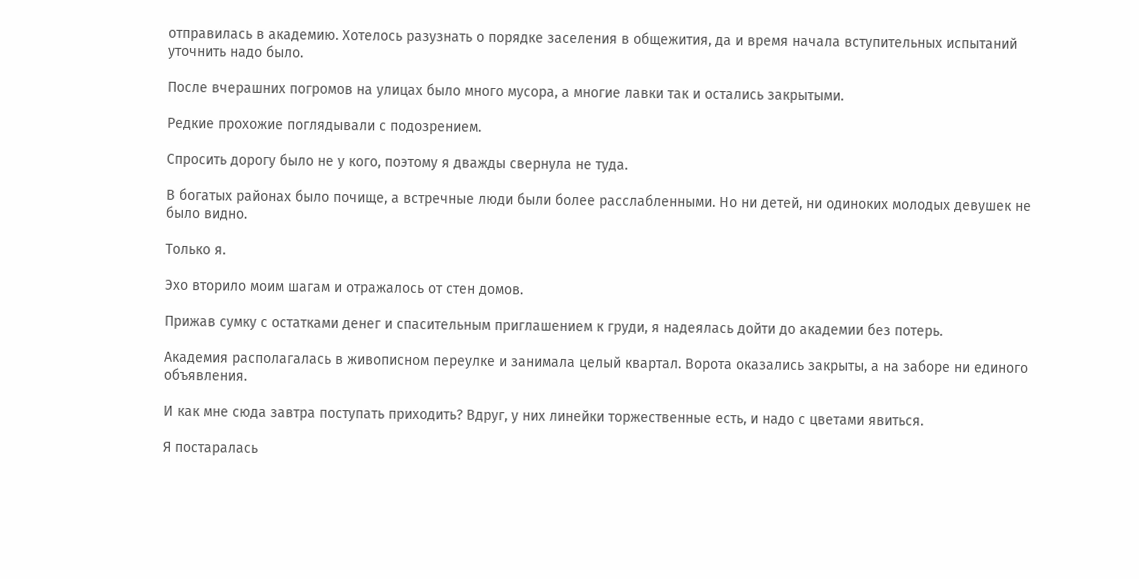отправилась в академию. Хотелось разузнать о порядке заселения в общежития, да и время начала вступительных испытаний уточнить надо было.

После вчерашних погромов на улицах было много мусора, а многие лавки так и остались закрытыми.

Редкие прохожие поглядывали с подозрением.

Спросить дорогу было не у кого, поэтому я дважды свернула не туда.

В богатых районах было почище, а встречные люди были более расслабленными. Но ни детей, ни одиноких молодых девушек не было видно.

Только я.

Эхо вторило моим шагам и отражалось от стен домов.

Прижав сумку с остатками денег и спасительным приглашением к груди, я надеялась дойти до академии без потерь.

Академия располагалась в живописном переулке и занимала целый квартал. Ворота оказались закрыты, а на заборе ни единого объявления.

И как мне сюда завтра поступать приходить? Вдруг, у них линейки торжественные есть, и надо с цветами явиться.

Я постаралась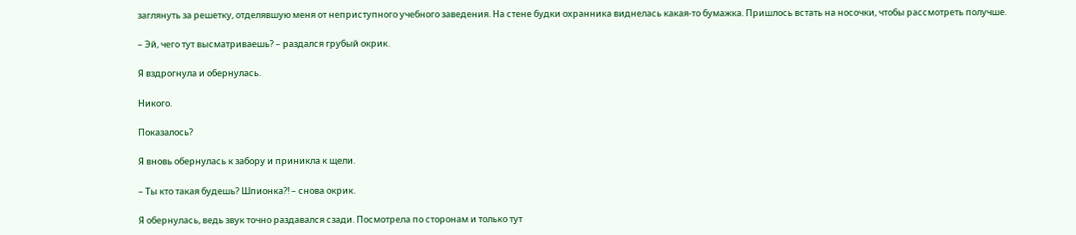заглянуть за решетку, отделявшую меня от неприступного учебного заведения. На стене будки охранника виднелась какая-то бумажка. Пришлось встать на носочки, чтобы рассмотреть получше.

– Эй, чего тут высматриваешь? – раздался грубый окрик.

Я вздрогнула и обернулась.

Никого.

Показалось?

Я вновь обернулась к забору и приникла к щели.

– Ты кто такая будешь? Шпионка?! – снова окрик.

Я обернулась, ведь звук точно раздавался сзади. Посмотрела по сторонам и только тут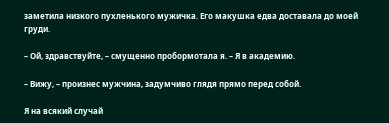заметила низкого пухленького мужичка. Его макушка едва доставала до моей груди.

– Ой, здравствуйте, – смущенно пробормотала я. – Я в академию.

– Вижу, – произнес мужчина, задумчиво глядя прямо перед собой.

Я на всякий случай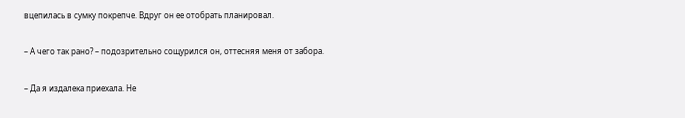вцепилась в сумку покрепче. Вдруг он ее отобрать планировал.

– А чего так рано? – подозрительно сощурился он, оттесняя меня от забора.

– Да я издалека приехала. Не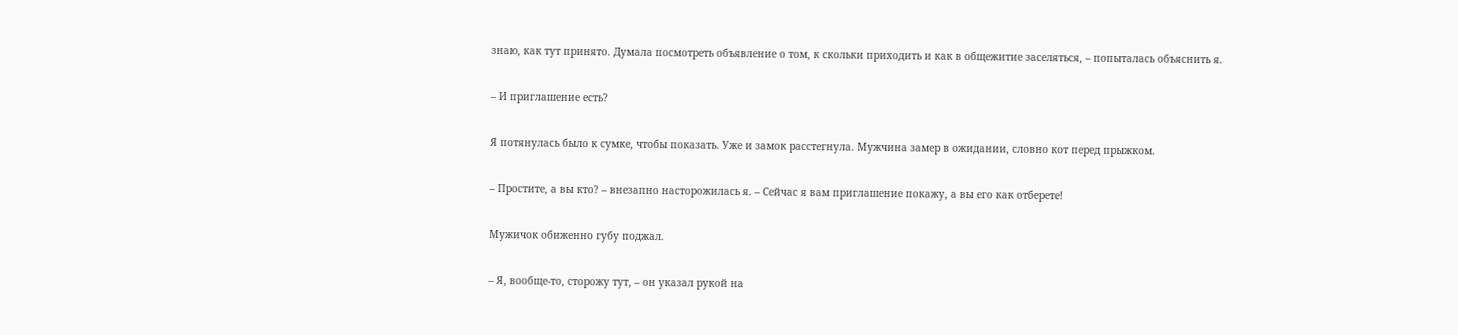знаю, как тут принято. Думала посмотреть объявление о том, к скольки приходить и как в общежитие заселяться, – попыталась объяснить я.

– И приглашение есть?

Я потянулась было к сумке, чтобы показать. Уже и замок расстегнула. Мужчина замер в ожидании, словно кот перед прыжком.

– Простите, а вы кто? – внезапно насторожилась я. – Сейчас я вам приглашение покажу, а вы его как отберете!

Мужичок обиженно губу поджал.

– Я, вообще-то, сторожу тут, – он указал рукой на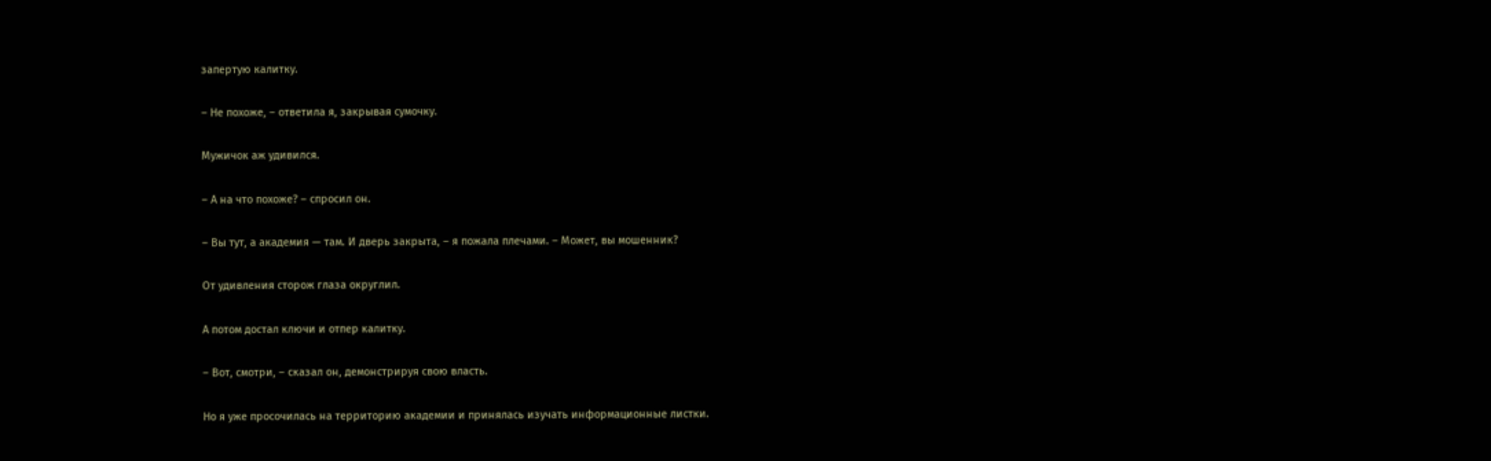запертую калитку.

– Не похоже, – ответила я, закрывая сумочку.

Мужичок аж удивился.

– А на что похоже? – спросил он.

– Вы тут, а академия — там. И дверь закрыта, – я пожала плечами. – Может, вы мошенник?

От удивления сторож глаза округлил.

А потом достал ключи и отпер калитку.

– Вот, смотри, – сказал он, демонстрируя свою власть.

Но я уже просочилась на территорию академии и принялась изучать информационные листки.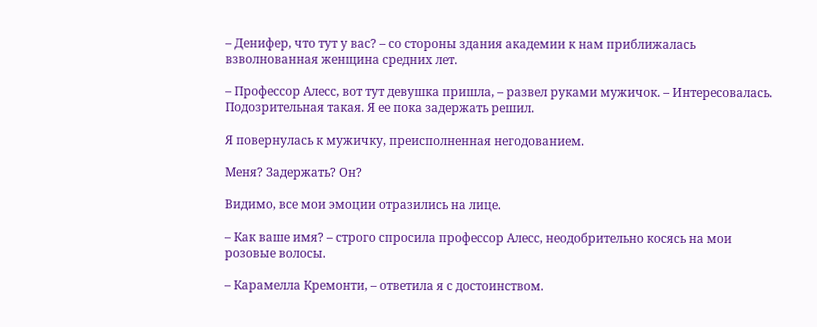– Денифер, что тут у вас? – со стороны здания академии к нам приближалась взволнованная женщина средних лет.

– Профессор Алесс, вот тут девушка пришла, – развел руками мужичок. – Интересовалась. Подозрительная такая. Я ее пока задержать решил.

Я повернулась к мужичку, преисполненная негодованием.

Меня? Задержать? Он?

Видимо, все мои эмоции отразились на лице.

– Как ваше имя? – строго спросила профессор Алесс, неодобрительно косясь на мои розовые волосы.

– Карамелла Кремонти, – ответила я с достоинством.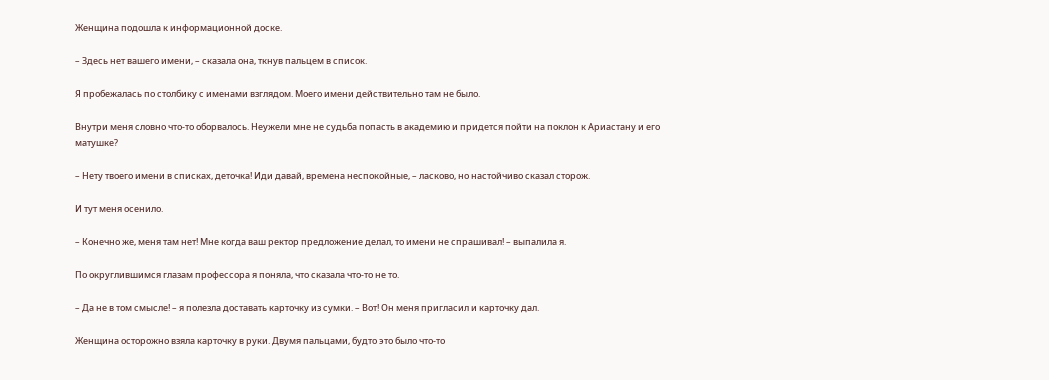Женщина подошла к информационной доске.

– Здесь нет вашего имени, – сказала она, ткнув пальцем в список.

Я пробежалась по столбику с именами взглядом. Моего имени действительно там не было.

Внутри меня словно что-то оборвалось. Неужели мне не судьба попасть в академию и придется пойти на поклон к Ариастану и его матушке?

– Нету твоего имени в списках, деточка! Иди давай, времена неспокойные, – ласково, но настойчиво сказал сторож.

И тут меня осенило.

– Конечно же, меня там нет! Мне когда ваш ректор предложение делал, то имени не спрашивал! – выпалила я.

По округлившимся глазам профессора я поняла, что сказала что-то не то.

– Да не в том смысле! – я полезла доставать карточку из сумки. – Вот! Он меня пригласил и карточку дал.

Женщина осторожно взяла карточку в руки. Двумя пальцами, будто это было что-то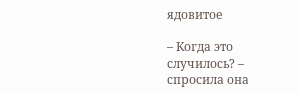ядовитое

– Когда это случилось? – спросила она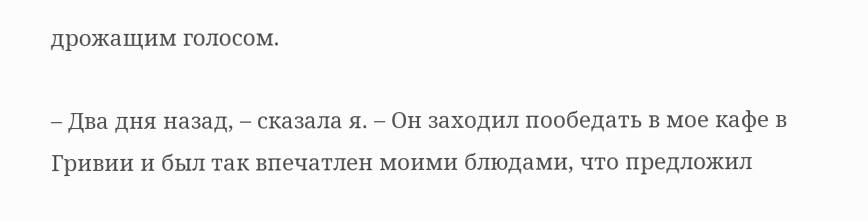дрожащим голосом.

– Два дня назад, – сказала я. – Он заходил пообедать в мое кафе в Гривии и был так впечатлен моими блюдами, что предложил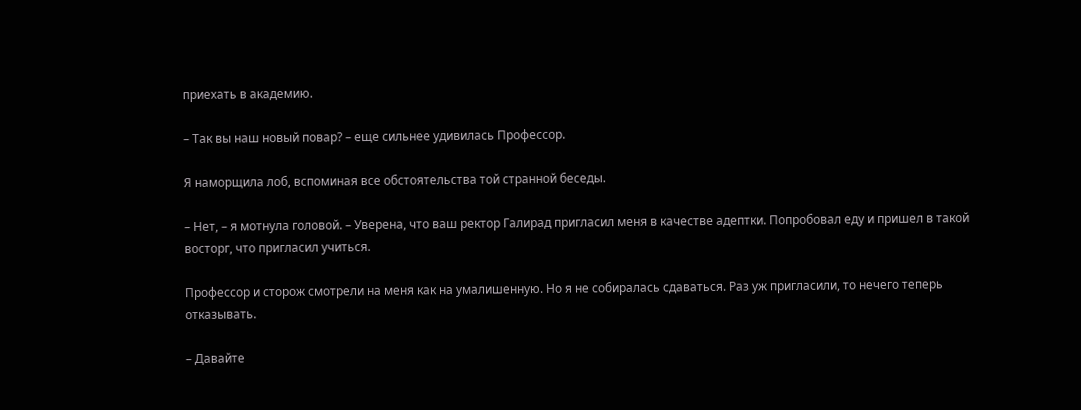приехать в академию.

– Так вы наш новый повар? – еще сильнее удивилась Профессор.

Я наморщила лоб, вспоминая все обстоятельства той странной беседы.

– Нет, – я мотнула головой. – Уверена, что ваш ректор Галирад пригласил меня в качестве адептки. Попробовал еду и пришел в такой восторг, что пригласил учиться.

Профессор и сторож смотрели на меня как на умалишенную. Но я не собиралась сдаваться. Раз уж пригласили, то нечего теперь отказывать.

– Давайте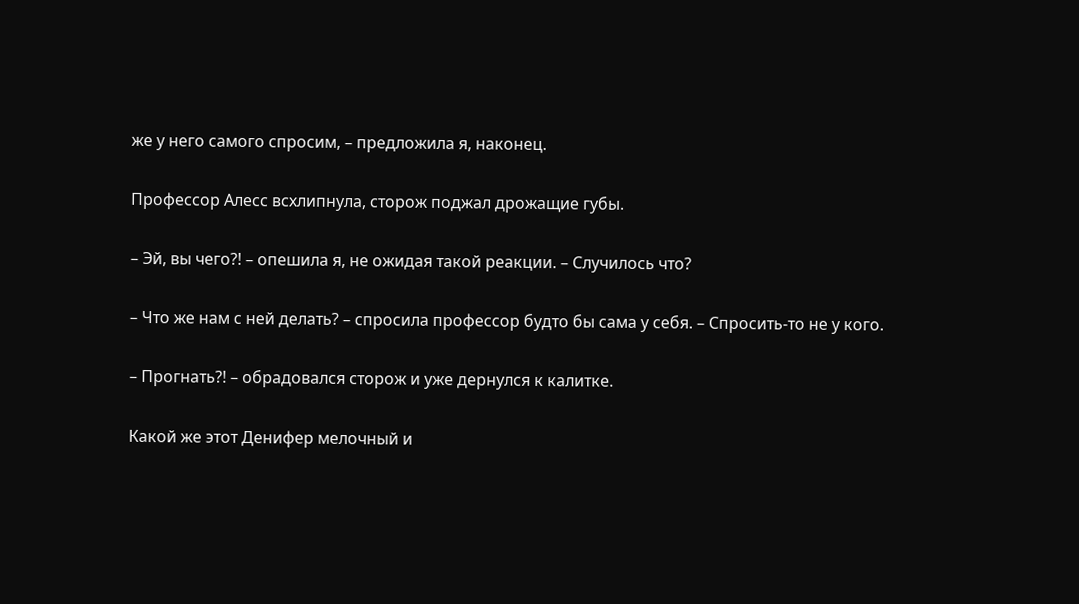же у него самого спросим, – предложила я, наконец.

Профессор Алесс всхлипнула, сторож поджал дрожащие губы.

– Эй, вы чего?! – опешила я, не ожидая такой реакции. – Случилось что?

– Что же нам с ней делать? – спросила профессор будто бы сама у себя. – Спросить-то не у кого.

– Прогнать?! – обрадовался сторож и уже дернулся к калитке.

Какой же этот Денифер мелочный и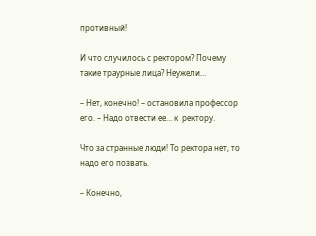противный!

И что случилось с ректором? Почему такие траурные лица? Неужели…

– Нет, конечно! – остановила профессор его. – Надо отвести ее… к  ректору.

Что за странные люди! То ректора нет, то надо его позвать.

– Конечно,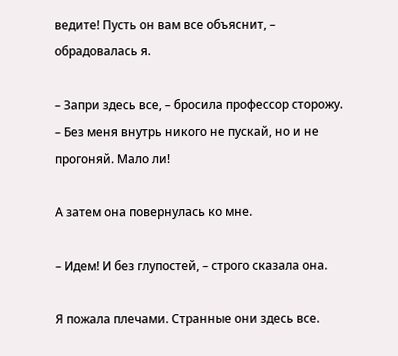ведите! Пусть он вам все объяснит, – обрадовалась я.

– Запри здесь все, – бросила профессор сторожу. – Без меня внутрь никого не пускай, но и не прогоняй. Мало ли!

А затем она повернулась ко мне.

– Идем! И без глупостей, – строго сказала она.

Я пожала плечами. Странные они здесь все.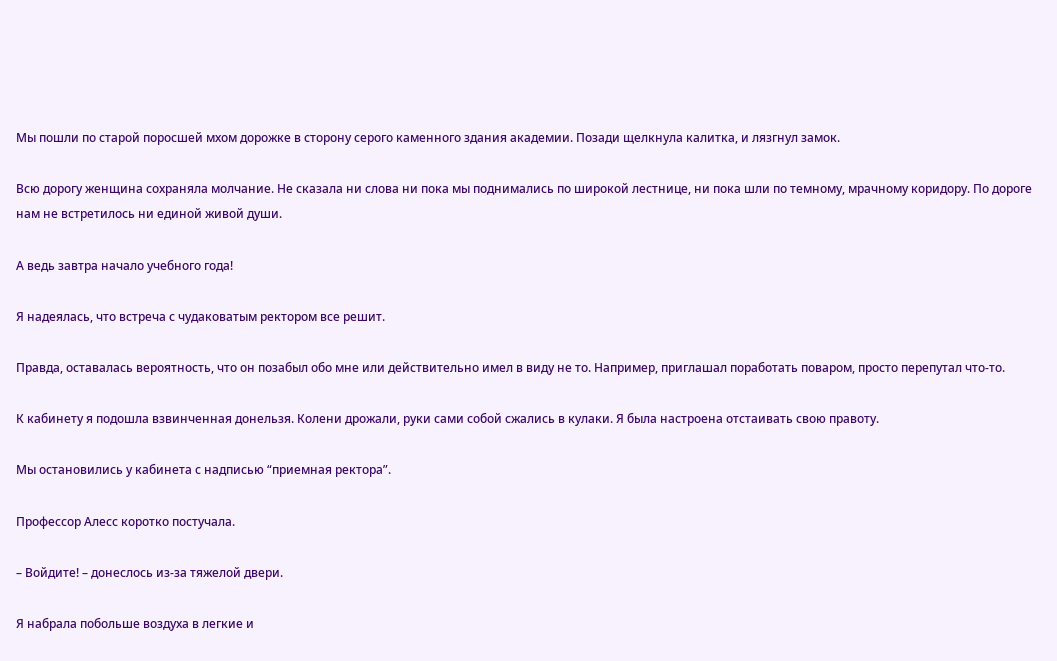Мы пошли по старой поросшей мхом дорожке в сторону серого каменного здания академии. Позади щелкнула калитка, и лязгнул замок.

Всю дорогу женщина сохраняла молчание. Не сказала ни слова ни пока мы поднимались по широкой лестнице, ни пока шли по темному, мрачному коридору. По дороге нам не встретилось ни единой живой души.

А ведь завтра начало учебного года!

Я надеялась, что встреча с чудаковатым ректором все решит.

Правда, оставалась вероятность, что он позабыл обо мне или действительно имел в виду не то. Например, приглашал поработать поваром, просто перепутал что-то.

К кабинету я подошла взвинченная донельзя. Колени дрожали, руки сами собой сжались в кулаки. Я была настроена отстаивать свою правоту.

Мы остановились у кабинета с надписью “приемная ректора”.

Профессор Алесс коротко постучала.

– Войдите! – донеслось из-за тяжелой двери.

Я набрала побольше воздуха в легкие и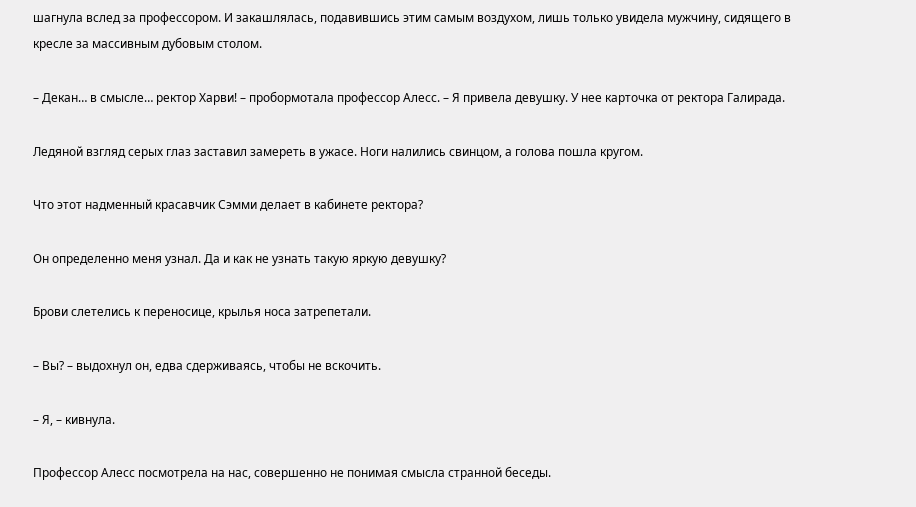шагнула вслед за профессором. И закашлялась, подавившись этим самым воздухом, лишь только увидела мужчину, сидящего в кресле за массивным дубовым столом.

– Декан… в смысле… ректор Харви! – пробормотала профессор Алесс. – Я привела девушку. У нее карточка от ректора Галирада.

Ледяной взгляд серых глаз заставил замереть в ужасе. Ноги налились свинцом, а голова пошла кругом.

Что этот надменный красавчик Сэмми делает в кабинете ректора?

Он определенно меня узнал. Да и как не узнать такую яркую девушку?

Брови слетелись к переносице, крылья носа затрепетали.

– Вы? – выдохнул он, едва сдерживаясь, чтобы не вскочить.

– Я, – кивнула.

Профессор Алесс посмотрела на нас, совершенно не понимая смысла странной беседы.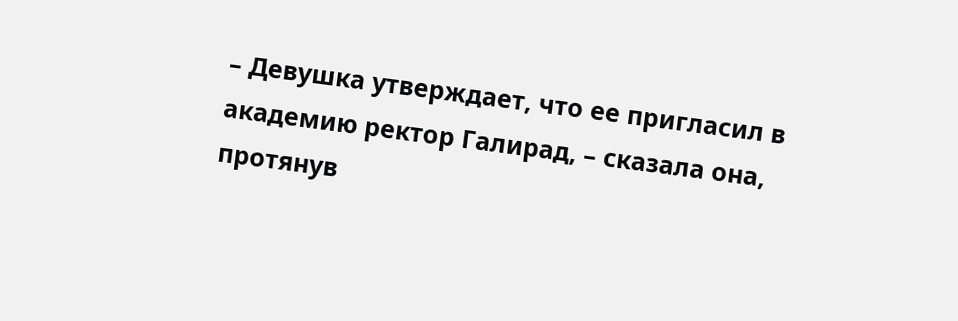– Девушка утверждает, что ее пригласил в академию ректор Галирад, – сказала она, протянув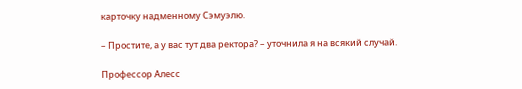карточку надменному Сэмуэлю.

– Простите, а у вас тут два ректора? – уточнила я на всякий случай.

Профессор Алесс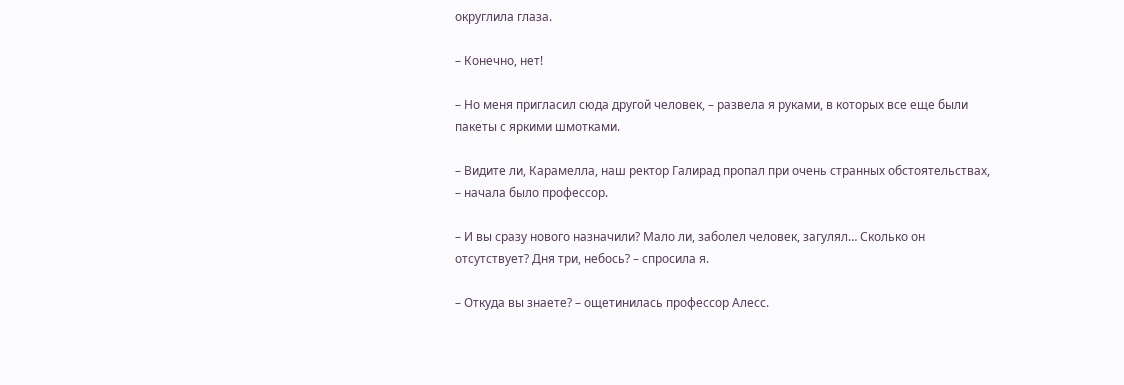округлила глаза.

– Конечно, нет!

– Но меня пригласил сюда другой человек, – развела я руками, в которых все еще были пакеты с яркими шмотками.

– Видите ли, Карамелла, наш ректор Галирад пропал при очень странных обстоятельствах, – начала было профессор.

– И вы сразу нового назначили? Мало ли, заболел человек, загулял… Сколько он отсутствует? Дня три, небось? – спросила я.

– Откуда вы знаете? – ощетинилась профессор Алесс.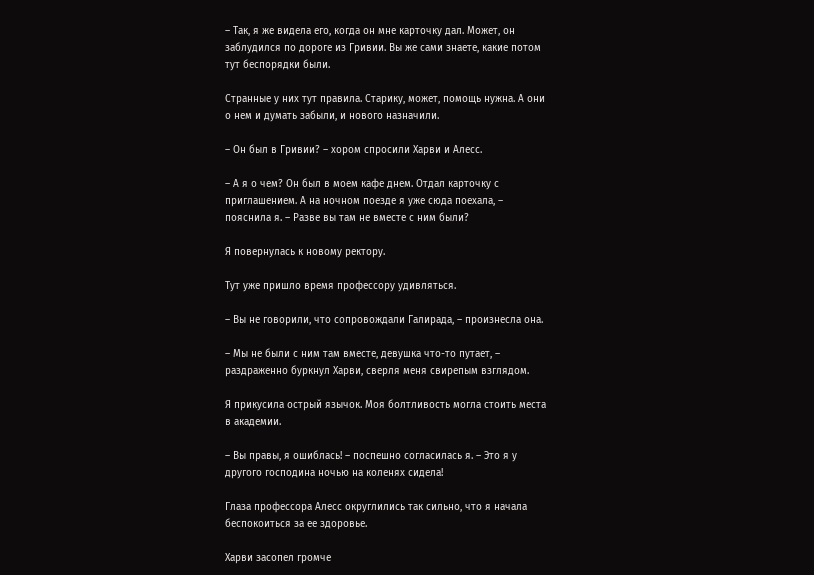– Так, я же видела его, когда он мне карточку дал. Может, он заблудился по дороге из Гривии. Вы же сами знаете, какие потом тут беспорядки были.

Странные у них тут правила. Старику, может, помощь нужна. А они о нем и думать забыли, и нового назначили.

– Он был в Гривии? – хором спросили Харви и Алесс.

– А я о чем? Он был в моем кафе днем. Отдал карточку с приглашением. А на ночном поезде я уже сюда поехала, – пояснила я. – Разве вы там не вместе с ним были?

Я повернулась к новому ректору.

Тут уже пришло время профессору удивляться.

– Вы не говорили, что сопровождали Галирада, – произнесла она.

– Мы не были с ним там вместе, девушка что-то путает, – раздраженно буркнул Харви, сверля меня свирепым взглядом.

Я прикусила острый язычок. Моя болтливость могла стоить места в академии.

– Вы правы, я ошиблась! – поспешно согласилась я. – Это я у другого господина ночью на коленях сидела!

Глаза профессора Алесс округлились так сильно, что я начала беспокоиться за ее здоровье.

Харви засопел громче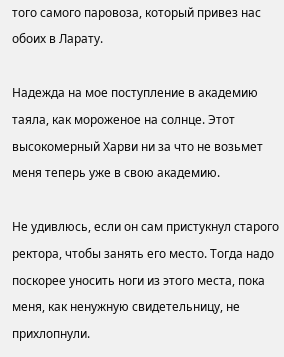того самого паровоза, который привез нас обоих в Ларату.

Надежда на мое поступление в академию таяла, как мороженое на солнце. Этот высокомерный Харви ни за что не возьмет меня теперь уже в свою академию.

Не удивлюсь, если он сам пристукнул старого ректора, чтобы занять его место. Тогда надо поскорее уносить ноги из этого места, пока меня, как ненужную свидетельницу, не прихлопнули.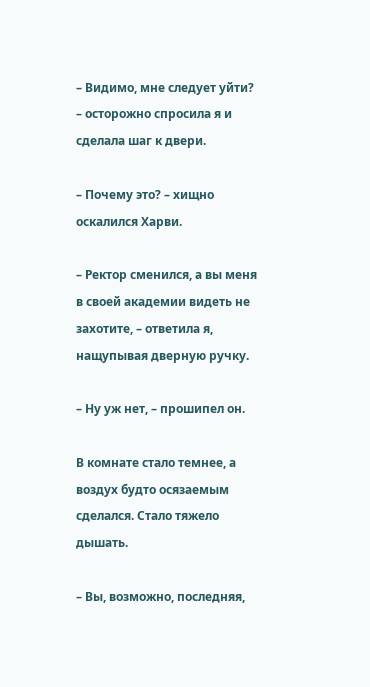– Видимо, мне следует уйти? – осторожно спросила я и сделала шаг к двери.

– Почему это? – хищно оскалился Харви.

– Ректор сменился, а вы меня в своей академии видеть не захотите, – ответила я, нащупывая дверную ручку.

– Ну уж нет, – прошипел он.

В комнате стало темнее, а воздух будто осязаемым сделался. Стало тяжело дышать.

– Вы, возможно, последняя,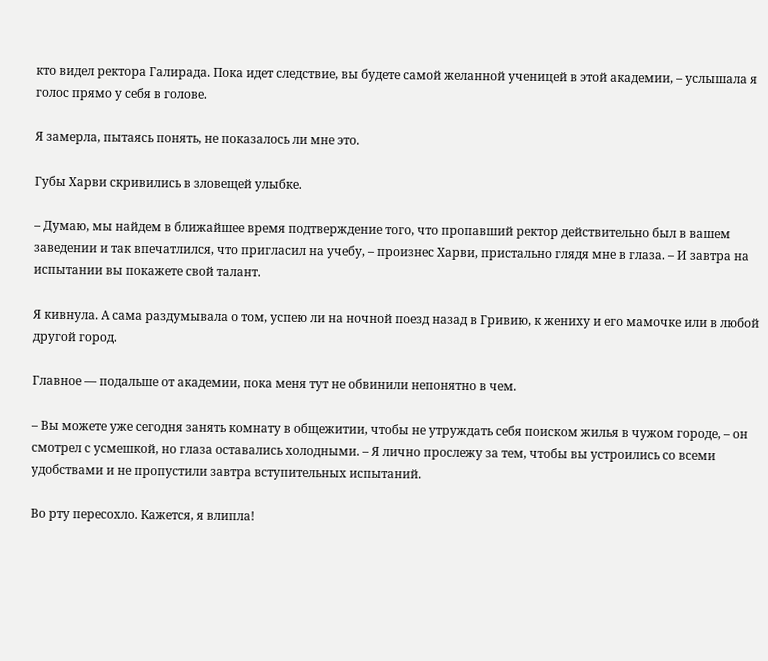кто видел ректора Галирада. Пока идет следствие, вы будете самой желанной ученицей в этой академии, – услышала я голос прямо у себя в голове.

Я замерла, пытаясь понять, не показалось ли мне это.

Губы Харви скривились в зловещей улыбке.

– Думаю, мы найдем в ближайшее время подтверждение того, что пропавший ректор действительно был в вашем заведении и так впечатлился, что пригласил на учебу, – произнес Харви, пристально глядя мне в глаза. – И завтра на испытании вы покажете свой талант.

Я кивнула. А сама раздумывала о том, успею ли на ночной поезд назад в Гривию, к жениху и его мамочке или в любой другой город.

Главное — подальше от академии, пока меня тут не обвинили непонятно в чем.

– Вы можете уже сегодня занять комнату в общежитии, чтобы не утруждать себя поиском жилья в чужом городе, – он смотрел с усмешкой, но глаза оставались холодными. – Я лично прослежу за тем, чтобы вы устроились со всеми удобствами и не пропустили завтра вступительных испытаний.

Во рту пересохло. Кажется, я влипла!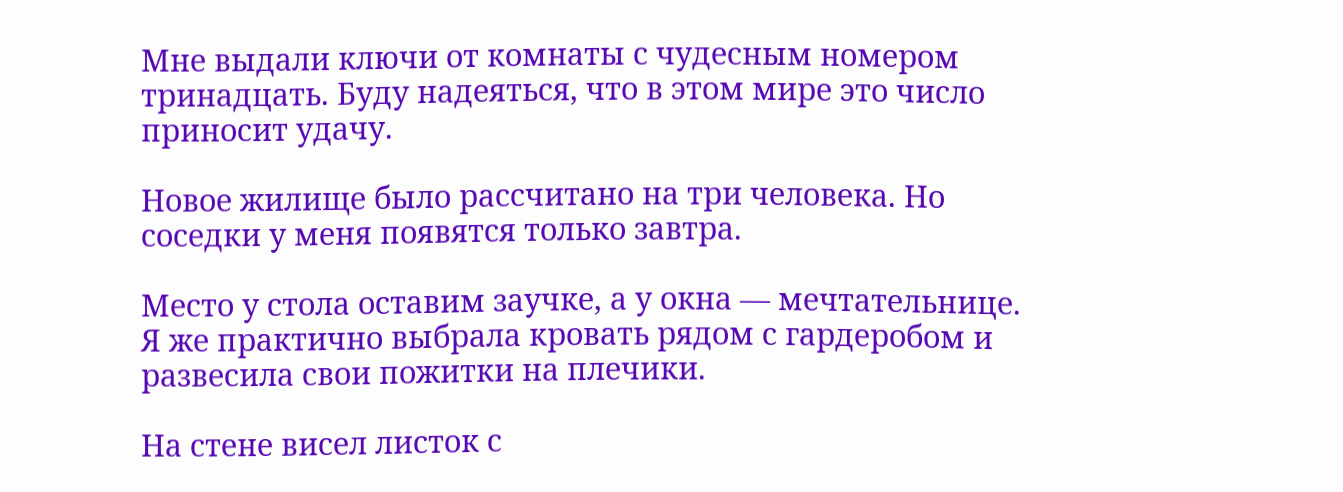Мне выдали ключи от комнаты с чудесным номером тринадцать. Буду надеяться, что в этом мире это число приносит удачу.

Новое жилище было рассчитано на три человека. Но соседки у меня появятся только завтра.

Место у стола оставим заучке, а у окна — мечтательнице. Я же практично выбрала кровать рядом с гардеробом и развесила свои пожитки на плечики.

На стене висел листок с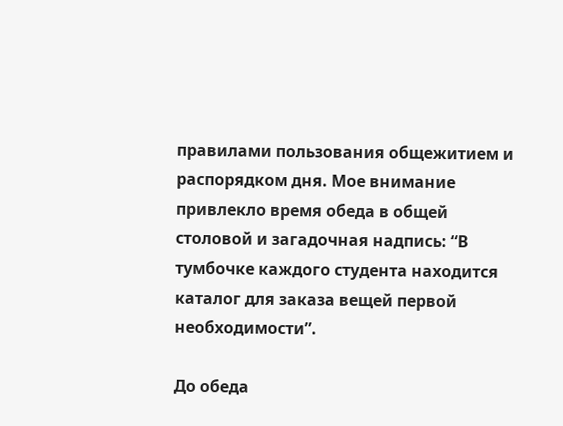правилами пользования общежитием и распорядком дня. Мое внимание привлекло время обеда в общей столовой и загадочная надпись: “В тумбочке каждого студента находится каталог для заказа вещей первой необходимости”.

До обеда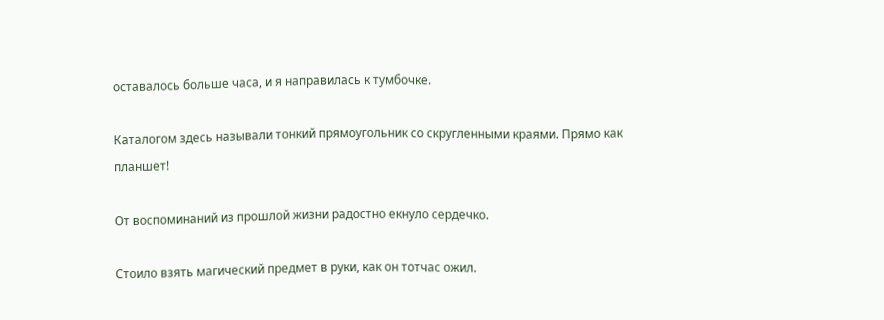оставалось больше часа, и я направилась к тумбочке.

Каталогом здесь называли тонкий прямоугольник со скругленными краями. Прямо как планшет!

От воспоминаний из прошлой жизни радостно екнуло сердечко.

Стоило взять магический предмет в руки, как он тотчас ожил.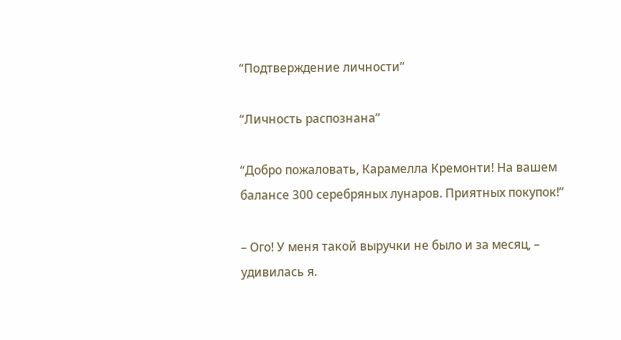“Подтверждение личности”

“Личность распознана”

“Добро пожаловать, Карамелла Кремонти! На вашем балансе 300 серебряных лунаров. Приятных покупок!”

– Ого! У меня такой выручки не было и за месяц, – удивилась я.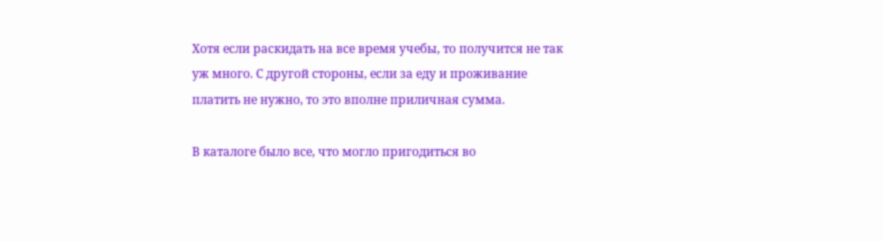Хотя если раскидать на все время учебы, то получится не так уж много. С другой стороны, если за еду и проживание платить не нужно, то это вполне приличная сумма.

В каталоге было все, что могло пригодиться во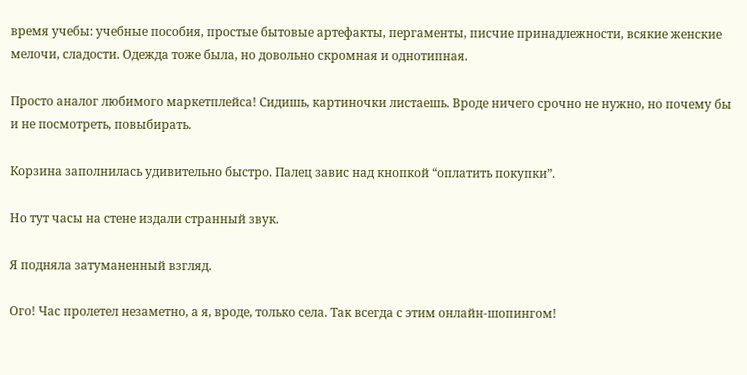время учебы: учебные пособия, простые бытовые артефакты, пергаменты, писчие принадлежности, всякие женские мелочи, сладости. Одежда тоже была, но довольно скромная и однотипная.

Просто аналог любимого маркетплейса! Сидишь, картиночки листаешь. Вроде ничего срочно не нужно, но почему бы и не посмотреть, повыбирать.

Корзина заполнилась удивительно быстро. Палец завис над кнопкой “оплатить покупки”.

Но тут часы на стене издали странный звук.

Я подняла затуманенный взгляд.

Ого! Час пролетел незаметно, а я, вроде, только села. Так всегда с этим онлайн-шопингом!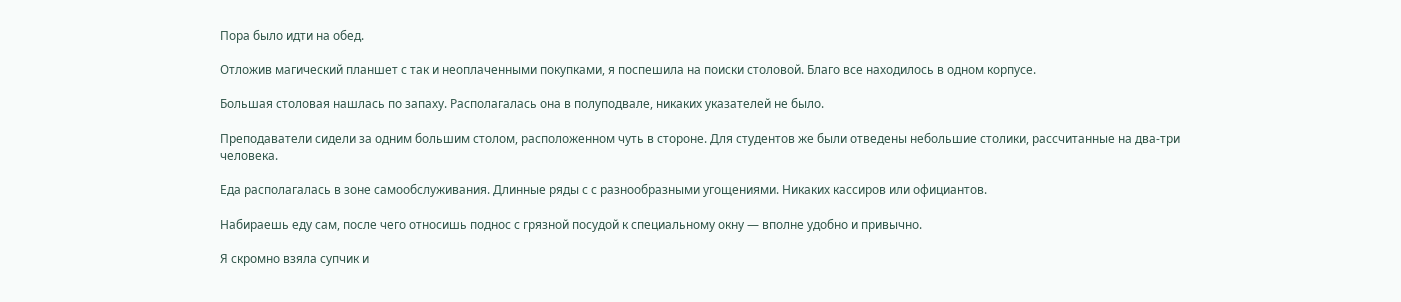Пора было идти на обед.

Отложив магический планшет с так и неоплаченными покупками, я поспешила на поиски столовой. Благо все находилось в одном корпусе.

Большая столовая нашлась по запаху. Располагалась она в полуподвале, никаких указателей не было.

Преподаватели сидели за одним большим столом, расположенном чуть в стороне. Для студентов же были отведены небольшие столики, рассчитанные на два-три человека.

Еда располагалась в зоне самообслуживания. Длинные ряды с с разнообразными угощениями. Никаких кассиров или официантов.

Набираешь еду сам, после чего относишь поднос с грязной посудой к специальному окну — вполне удобно и привычно.

Я скромно взяла супчик и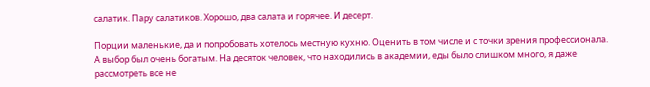салатик. Пару салатиков. Хорошо, два салата и горячее. И десерт.

Порции маленькие, да и попробовать хотелось местную кухню. Оценить в том числе и с точки зрения профессионала. А выбор был очень богатым. На десяток человек, что находились в академии, еды было слишком много, я даже рассмотреть все не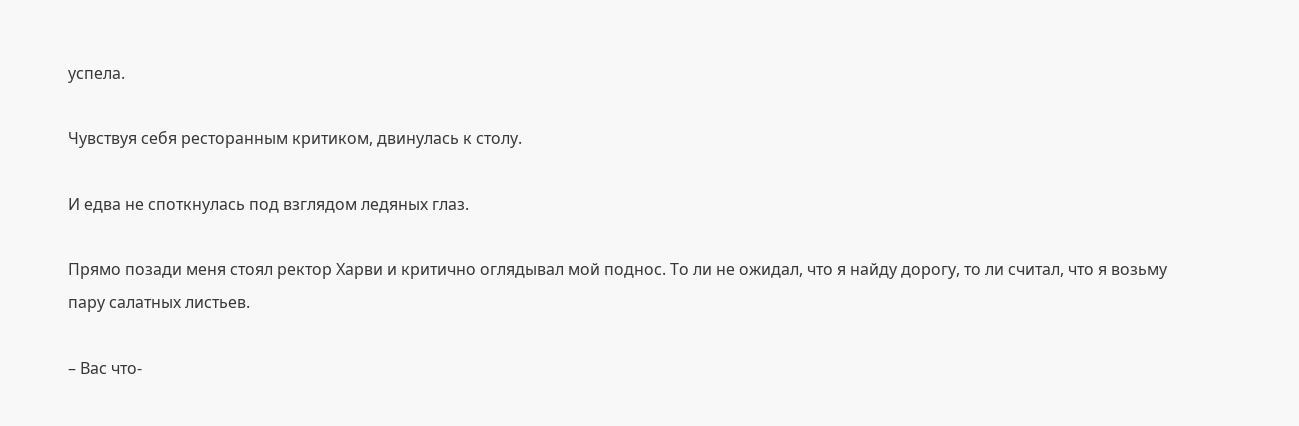успела.

Чувствуя себя ресторанным критиком, двинулась к столу.

И едва не споткнулась под взглядом ледяных глаз.

Прямо позади меня стоял ректор Харви и критично оглядывал мой поднос. То ли не ожидал, что я найду дорогу, то ли считал, что я возьму пару салатных листьев.

– Вас что-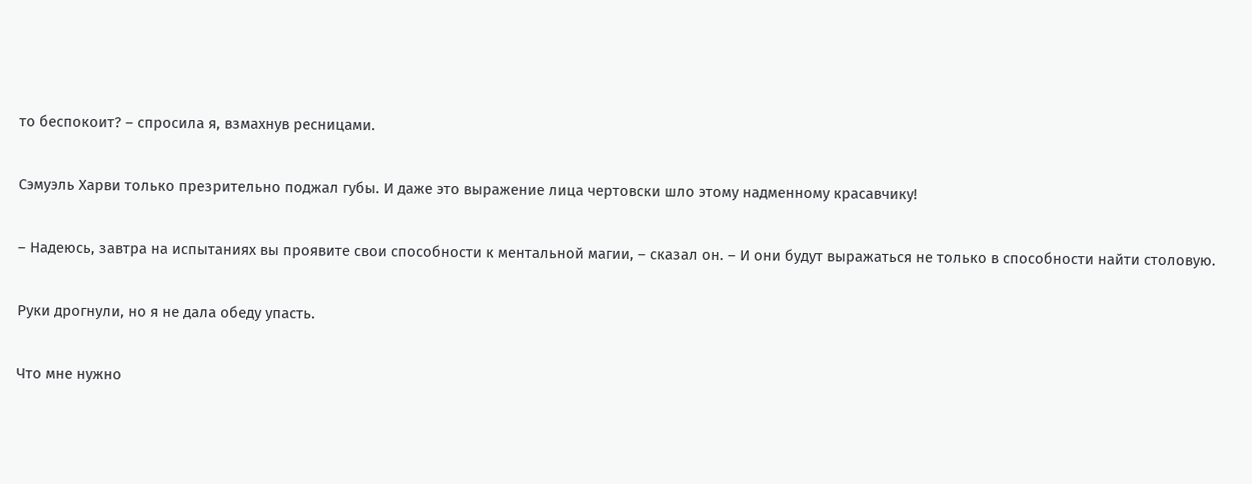то беспокоит? – спросила я, взмахнув ресницами.

Сэмуэль Харви только презрительно поджал губы. И даже это выражение лица чертовски шло этому надменному красавчику!

– Надеюсь, завтра на испытаниях вы проявите свои способности к ментальной магии, – сказал он. – И они будут выражаться не только в способности найти столовую.

Руки дрогнули, но я не дала обеду упасть.

Что мне нужно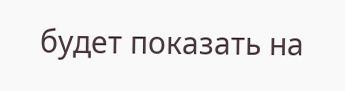будет показать на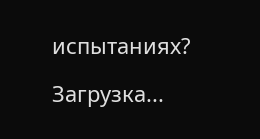испытаниях?

Загрузка...